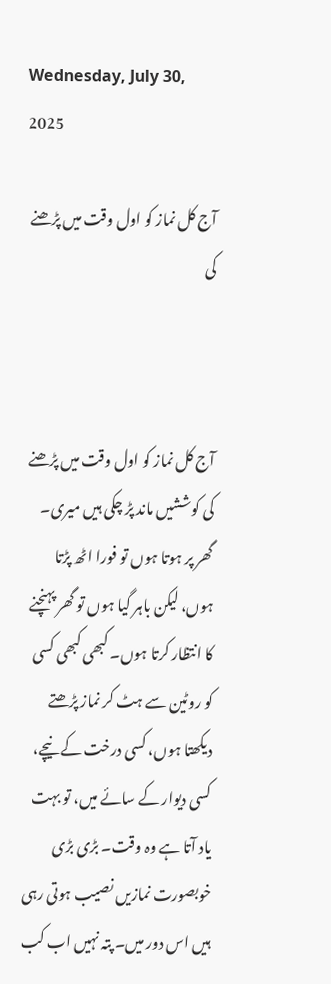Wednesday, July 30, 2025

آج کل نماز کو اول وقت میں پڑھنے کی



آج کل نماز کو اول وقت میں پڑھنے کی کوششیں ماند پڑ چکی ہیں میری۔ گھر پر ہوتا ہوں تو فورا اٹھ پڑتا ہوں، لیکن باہر گیا ہوں تو گھر پہنچنے کا انتظار کرتا ہوں۔ کبھی کبھی کسی کو روٹین سے ہٹ کر نماز پڑھتے دیکھتا ہوں، کسی درخت کے نیچے، کسی دیوار کے سائے میں، تو بہت یاد آتا ہے وہ وقت۔ بڑی بڑی خوبصورت نمازیں نصیب ہوتی رہی ہیں اس دور میں۔ پتہ نہیں اب کب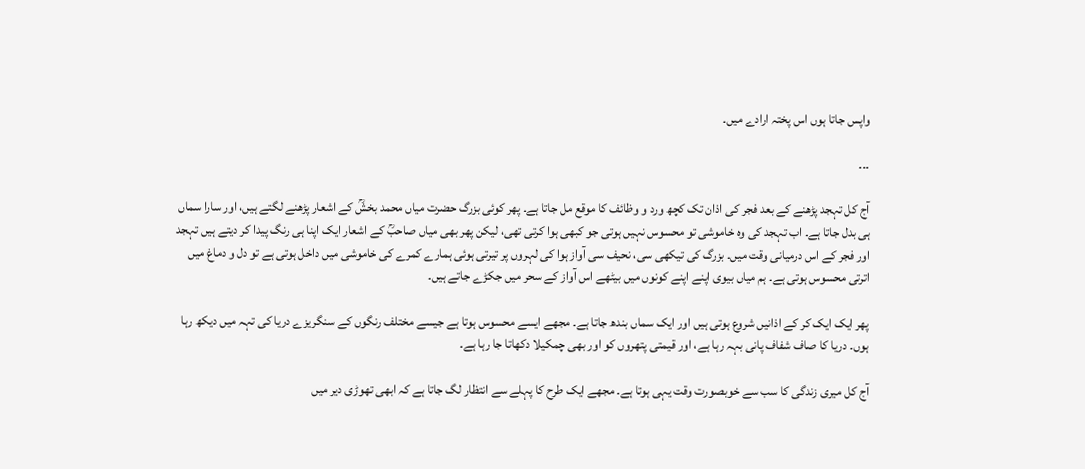واپس جاتا ہوں اس پختہ ارادے میں۔

۔۔۔

آج کل تہجد پڑھنے کے بعد فجر کی اذان تک کچھ ورد و وظائف کا موقع مل جاتا ہے۔ پھر کوئی بزرگ حضرت میاں محمد بخشؒ کے اشعار پڑھنے لگتے ہیں، اور سارا سماں ہی بدل جاتا ہے۔ اب تہجد کی وہ خاموشی تو محسوس نہیں ہوتی جو کبھی ہوا کرتی تھی، لیکن پھر بھی میاں صاحبؒ کے اشعار ایک اپنا ہی رنگ پیدا کر دیتے ہیں تہجد اور فجر کے اس درمیانی وقت میں۔ بزرگ کی تیکھی سی، نحیف سی آواز ہوا کی لہروں پر تیرتی ہوئی ہمارے کمرے کی خاموشی میں داخل ہوتی ہے تو دل و دماغ میں اترتی محسوس ہوتی ہے۔ ہم میاں بیوی اپنے اپنے کونوں میں بیٹھے اس آواز کے سحر میں جکڑے جاتے ہیں۔

پھر ایک ایک کر کے اذانیں شروع ہوتی ہیں اور ایک سماں بندھ جاتا ہے۔ مجھے ایسے محسوس ہوتا ہے جیسے مختلف رنگوں کے سنگریزے دریا کی تہہ میں دیکھ رہا ہوں۔ دریا کا صاف شفاف پانی بہہ رہا ہے، اور قیمتی پتھروں کو اور بھی چمکیلا دکھاتا جا رہا ہے۔

آج کل میری زندگی کا سب سے خوبصورت وقت یہی ہوتا ہے۔ مجھے ایک طرح کا پہلے سے انتظار لگ جاتا ہے کہ ابھی تھوڑی دیر میں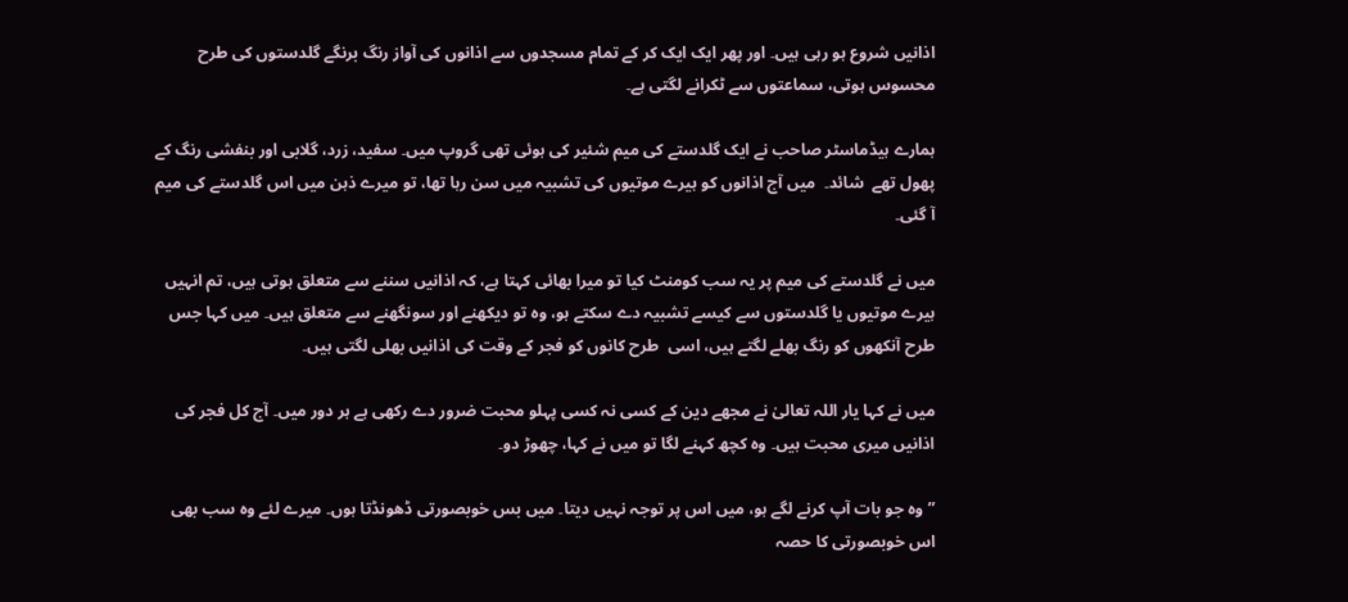اذانیں شروع ہو رہی ہیں۔ اور پھر ایک ایک کر کے تمام مسجدوں سے اذانوں کی آواز رنگ برنگے گلدستوں کی طرح محسوس ہوتی، سماعتوں سے ٹکرانے لگتی ہے۔

ہمارے ہیڈماسٹر صاحب نے ایک گلدستے کی میم شئیر کی ہوئی تھی گروپ میں۔ سفید، زرد، گلابی اور بنفشی رنگ کے پھول تھے  شائد۔  میں آج اذانوں کو ہیرے موتیوں کی تشبیہ میں سن رہا تھا، تو میرے ذہن میں اس گلدستے کی میم آ گئی۔

میں نے گلدستے کی میم پر یہ سب کومنٹ کیا تو میرا بھائی کہتا ہے، کہ اذانیں سننے سے متعلق ہوتی ہیں، تم انہیں ہیرے موتیوں یا گلدستوں سے کیسے تشبیہ دے سکتے ہو، وہ تو دیکھنے اور سونگھنے سے متعلق ہیں۔ میں کہا جس طرح آنکھوں کو رنگ بھلے لگتے ہیں، اسی  طرح کانوں کو فجر کے وقت کی اذانیں بھلی لگتی ہیں۔

میں نے کہا یار اللہ تعالیٰ نے مجھے دین کے کسی نہ کسی پہلو محبت ضرور دے رکھی ہے ہر دور میں۔ آج کل فجر کی اذانیں میری محبت ہیں۔ وہ کچھ کہنے لگا تو میں نے کہا، چھوڑ دو۔

”وہ جو بات آپ کرنے لگے ہو، میں اس پر توجہ نہیں دیتا۔ میں بس خوبصورتی ڈھونڈتا ہوں۔ میرے لئے وہ سب بھی اس خوبصورتی کا حصہ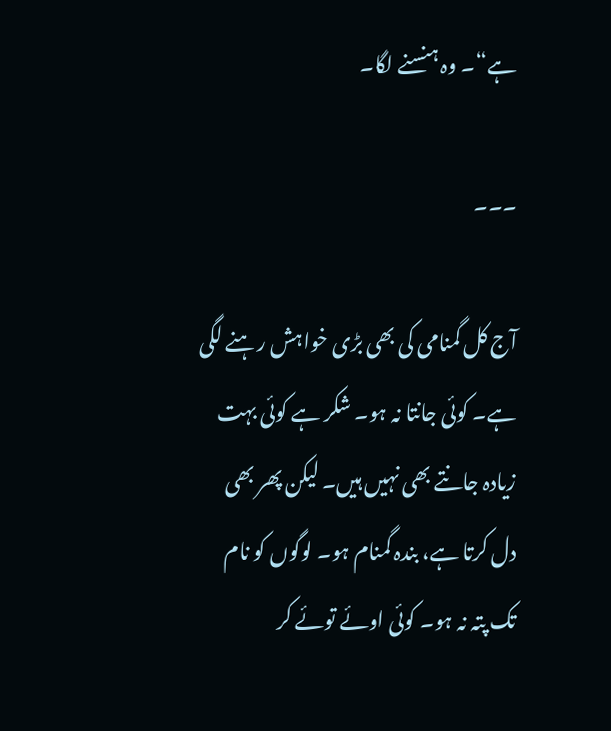ہے“۔ وہ ہنسنے لگا۔

۔۔۔

آج کل گمنامی کی بھی بڑی خواہش رہنے لگی ہے۔ کوئی جانتا نہ ہو۔ شکر ہے کوئی بہت زیادہ جانتے بھی نہیں ہیں۔ لیکن پھر بھی دل کرتا ہے، بندہ گمنام ہو۔ لوگوں کو نام تک پتہ نہ ہو۔ کوئی اوئے توئے کر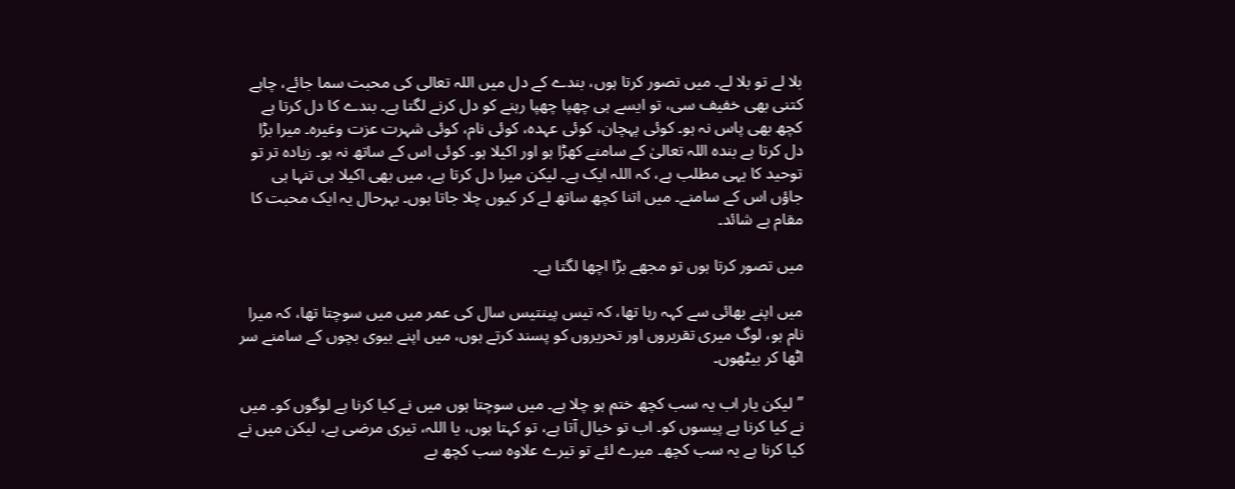بلا لے تو بلا لے۔ میں تصور کرتا ہوں، بندے کے دل میں اللہ تعالی کی محبت سما جائے، چاہے کتنی بھی خفیف سی، تو ایسے ہی چھپا چھپا رہنے کو دل کرنے لگتا ہے۔ بندے کا دل کرتا ہے کچھ بھی پاس نہ ہو۔ کوئی پہچان، کوئی عہدہ، کوئی نام، کوئی شہرت عزت وغیرہ۔ میرا بڑا دل کرتا ہے بندہ اللہ تعالیٰ کے سامنے کھڑا ہو اور اکیلا ہو۔ کوئی اس کے ساتھ نہ ہو۔ زیادہ تر تو توحید کا یہی مطلب ہے، کہ اللہ ایک ہے۔ لیکن میرا دل کرتا ہے، میں بھی اکیلا ہی تنہا ہی جاؤں اس کے سامنے۔ میں اتنا کچھ ساتھ لے کر کیوں چلا جاتا ہوں۔ بہرحال یہ ایک محبت کا مقام ہے شائد۔

میں تصور کرتا ہوں تو مجھے بڑا اچھا لگتا ہے۔

میں اپنے بھائی سے کہہ رہا تھا، کہ تیس پینتیس سال کی عمر میں میں سوچتا تھا، کہ میرا نام ہو، لوگ میری تقریروں اور تحریروں کو پسند کرتے ہوں، میں اپنے بیوی بچوں کے سامنے سر اٹھا کر بیٹھوں۔

”لیکن یار اب یہ سب کچھ ختم ہو چلا ہے۔ میں سوچتا ہوں میں نے کیا کرنا ہے لوگوں کو۔ میں نے کیا کرنا ہے پیسوں کو۔ اب تو خیال آتا ہے، تو کہتا ہوں، یا اللہ، تیری مرضی ہے، لیکن میں نے کیا کرنا ہے یہ سب کچھ۔ میرے لئے تو تیرے علاوہ سب کچھ بے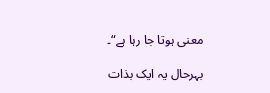معنی ہوتا جا رہا ہے“۔

بہرحال یہ ایک بذات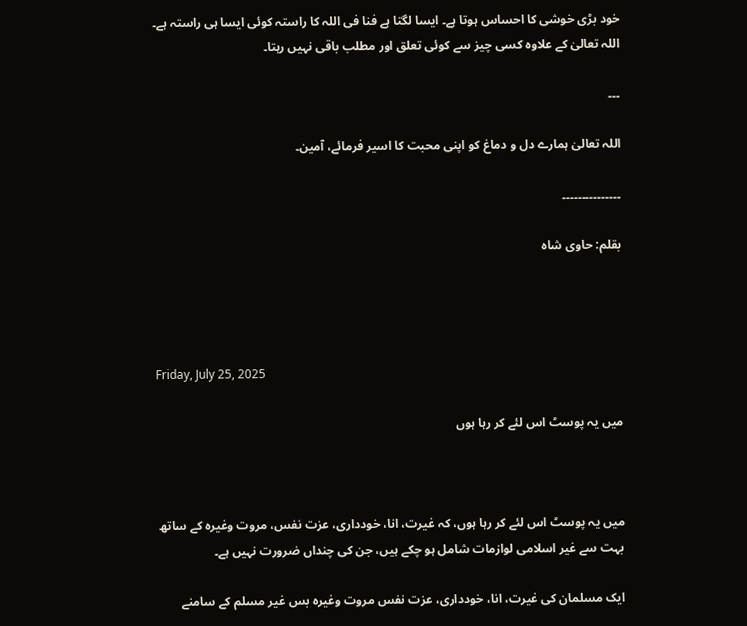خود بڑی خوشی کا احساس ہوتا ہے۔ ایسا لگتا ہے فنا فی اللہ کا راستہ کوئی ایسا ہی راستہ ہے۔ اللہ تعالیٰ کے علاوہ کسی چیز سے کوئی تعلق اور مطلب باقی نہیں رہتا۔

۔۔۔

اللہ تعالیٰ ہمارے دل و دماغ کو اپنی محبت کا اسیر فرمائے، آمین۔

۔۔۔۔۔۔۔۔۔۔۔۔۔۔۔

بقلم: حاوی شاہ




Friday, July 25, 2025

میں یہ پوسٹ اس لئے کر رہا ہوں



میں یہ پوسٹ اس لئے کر رہا ہوں، کہ غیرت، انا، خودداری، عزت نفس، مروت وغیرہ کے ساتھ بہت سے غیر اسلامی لوازمات شامل ہو چکے ہیں، جن کی چنداں ضرورت نہیں ہے۔

ایک مسلمان کی غیرت، انا، خودداری، عزت نفس مروت وغیرہ بس غیر مسلم کے سامنے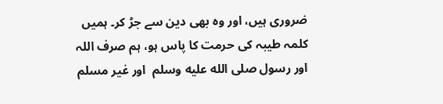ضروری ہیں، اور وہ بھی دین سے جڑ کر۔ ہمیں کلمہ طیبہ کی حرمت کا پاس ہو، ہم صرف اللہ اور رسول صلى الله عليه وسلم  اور غیر مسلم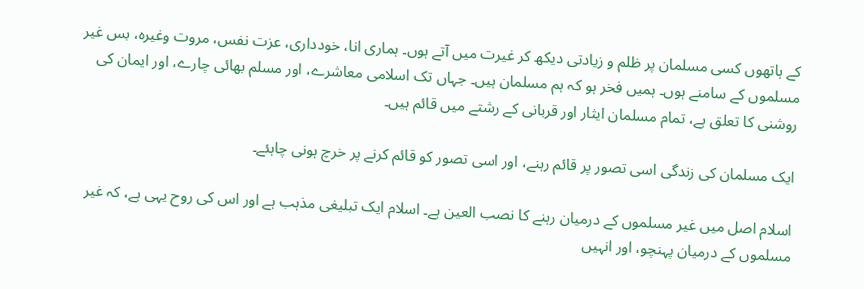کے ہاتھوں کسی مسلمان پر ظلم و زیادتی دیکھ کر غیرت میں آتے ہوں۔ ہماری انا، خودداری، عزت نفس، مروت وغیرہ، بس غیر مسلموں کے سامنے ہوں۔ ہمیں فخر ہو کہ ہم مسلمان ہیں۔ جہاں تک اسلامی معاشرے، اور مسلم بھائی چارے، اور ایمان کی روشنی کا تعلق ہے، تمام مسلمان ایثار اور قربانی کے رشتے میں قائم ہیں۔

ایک مسلمان کی زندگی اسی تصور پر قائم رہنے، اور اسی تصور کو قائم کرنے پر خرچ ہونی چاہئے۔

اسلام اصل میں غیر مسلموں کے درمیان رہنے کا نصب العین ہے۔ اسلام ایک تبلیغی مذہب ہے اور اس کی روح یہی ہے، کہ غیر مسلموں کے درمیان پہنچو، اور انہیں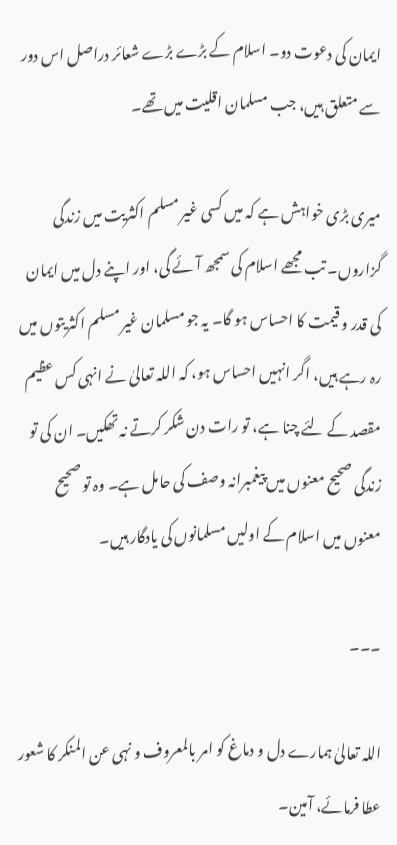ایمان کی دعوت دو۔ اسلام کے بڑے بڑے شعائر دراصل اس دور سے متعلق ہیں، جب مسلمان اقلیت میں تھے۔

میری بڑی خواہش ہے کہ میں کسی غیر مسلم اکثریت میں زندگی گزاروں۔ تب مجھے اسلام کی سمجھ آئے گی، اور اپنے دل میں ایمان کی قدر و قیمت کا احساس ہو گا۔ یہ جو مسلمان غیر مسلم اکثریتوں میں رہ رہے ہیں، اگر انہیں احساس ہو، کہ اللہ تعالیٰ نے انہی کس عظیم مقصد کے لئے چنا ہے، تو رات دن شکر کرتے نہ تھکیں۔ ان کی تو زندگی صحیح معنوں میں پیغمبرانہ وصف کی حامل ہے۔ وہ تو صحیح معنوں میں اسلام کے اولیں مسلمانوں کی یادگار ہیں۔

۔۔۔

اللہ تعالیٰ ہمارے دل و دماغ کو امر بالمعروف و نہی عن المنکر کا شعور عطا فرمائے، آمین۔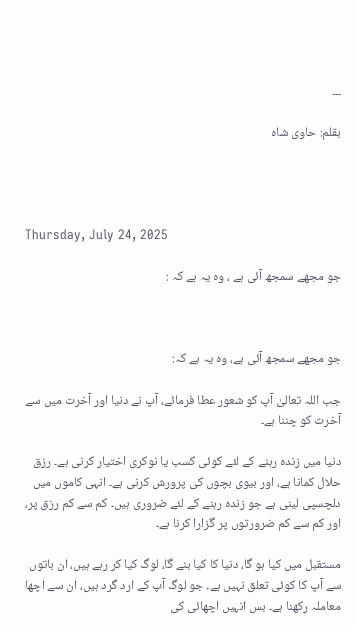۔۔۔

بقلم: حاوی شاہ




Thursday, July 24, 2025

جو مجھے سمجھ آئی ہے ، وہ یہ ہے کہ :



جو مجھے سمجھ آئی ہے، وہ یہ ہے کہ:

جب اللہ تعالیٰ آپ کو شعور عطا فرمائے، آپ نے دنیا اور آخرت میں سے آخرت کو چننا ہے۔

دنیا میں زندہ رہنے کے لئے کوئی کسب یا نوکری اختیار کرنی ہے۔ رزق حلال کمانا ہے، اور بیوی بچوں کی پرورش کرنی ہے۔ انہی کاموں میں دلچسپی لینی ہے جو زندہ رہنے کے لئے ضروری ہیں۔ کم سے کم رزق پر، اور کم سے کم ضرورتوں پر گزارا کرنا ہے۔

مستقبل میں کیا ہو گا، دنیا کا کیا بنے گا، لوگ کیا کر رہے ہیں، ان باتوں سے آپ کا کوئی تعلق نہیں ہے۔ جو لوگ آپ کے ارد گرد ہیں، ان سے اچھا معاملہ رکھنا ہے۔ بس انہیں اچھائی کی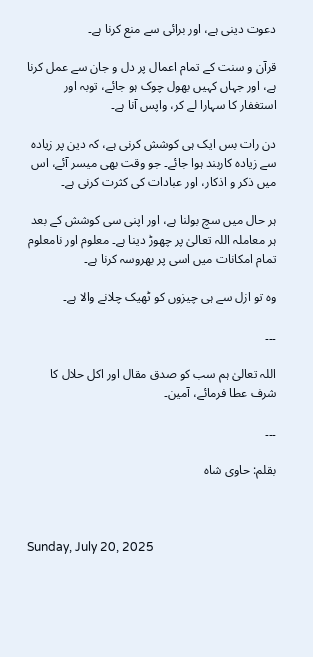دعوت دینی ہے، اور برائی سے منع کرنا ہے۔

قرآن و سنت کے تمام اعمال پر دل و جان سے عمل کرنا ہے، اور جہاں کہیں بھول چوک ہو جائے، توبہ اور استغفار کا سہارا لے کر، واپس آنا ہے۔

دن رات بس ایک ہی کوشش کرنی ہے، کہ دین پر زیادہ سے زیادہ کاربند ہوا جائے۔ جو وقت بھی میسر آئے، اس میں ذکر و اذکار، اور عبادات کی کثرت کرنی ہے۔

ہر حال میں سچ بولنا ہے، اور اپنی سی کوشش کے بعد ہر معاملہ اللہ تعالیٰ پر چھوڑ دینا ہے۔ معلوم اور نامعلوم تمام امکانات میں اسی پر بھروسہ کرنا ہے۔

وہ تو ازل سے ہی چیزوں کو ٹھیک چلانے والا ہے۔

۔۔۔

اللہ تعالیٰ ہم سب کو صدق مقال اور اکل حلال کا شرف عطا فرمائے، آمین۔

۔۔۔

بقلم: حاوی شاہ



Sunday, July 20, 2025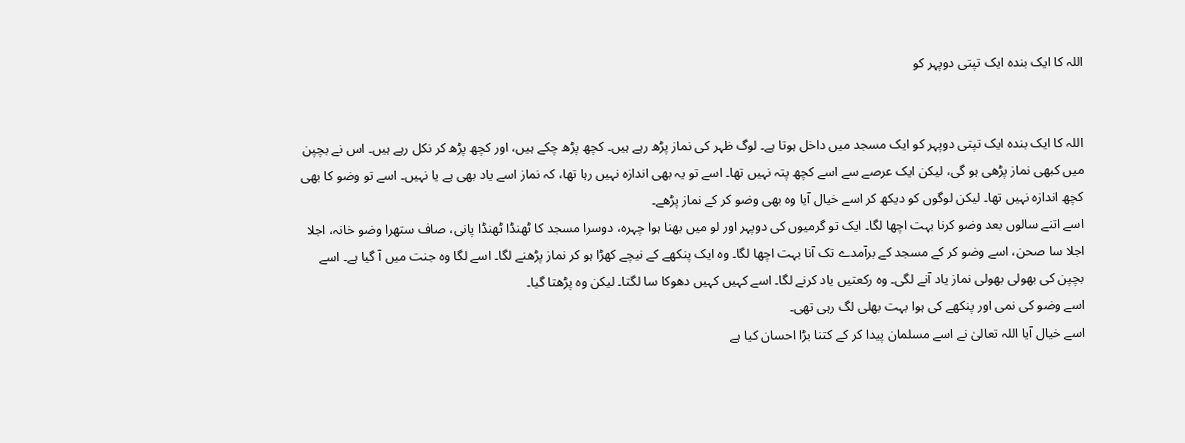اللہ کا ایک بندہ ایک تپتی دوپہر کو


اللہ کا ایک بندہ ایک تپتی دوپہر کو ایک مسجد میں داخل ہوتا ہے۔ لوگ ظہر کی نماز پڑھ رہے ہیں۔ کچھ پڑھ چکے ہیں، اور کچھ پڑھ کر نکل رہے ہیں۔ اس نے بچپن میں کبھی نماز پڑھی ہو گی، لیکن ایک عرصے سے اسے کچھ پتہ نہیں تھا۔ اسے تو یہ بھی اندازہ نہیں رہا تھا، کہ نماز اسے یاد بھی ہے یا نہیں۔ اسے تو وضو کا بھی کچھ اندازہ نہیں تھا۔ لیکن لوگوں کو دیکھ کر اسے خیال آیا وہ بھی وضو کر کے نماز پڑھے۔
اسے اتنے سالوں بعد وضو کرنا بہت اچھا لگا۔ ایک تو گرمیوں کی دوپہر اور لو میں بھنا ہوا چہرہ، دوسرا مسجد کا ٹھنڈا ٹھنڈا پانی، صاف ستھرا وضو خانہ، اجلا اجلا سا صحن، اسے وضو کر کے مسجد کے برآمدے تک آنا بہت اچھا لگا۔ وہ ایک پنکھے کے نیچے کھڑا ہو کر نماز پڑھنے لگا۔ اسے لگا وہ جنت میں آ گیا ہے۔ اسے بچپن کی بھولی بھولی نماز یاد آنے لگی۔ وہ رکعتیں یاد کرنے لگا۔ اسے کہیں کہیں دھوکا سا لگتا۔ لیکن وہ پڑھتا گیا۔
اسے وضو کی نمی اور پنکھے کی ہوا بہت بھلی لگ رہی تھی۔
اسے خیال آیا اللہ تعالیٰ نے اسے مسلمان پیدا کر کے کتنا بڑا احسان کیا ہے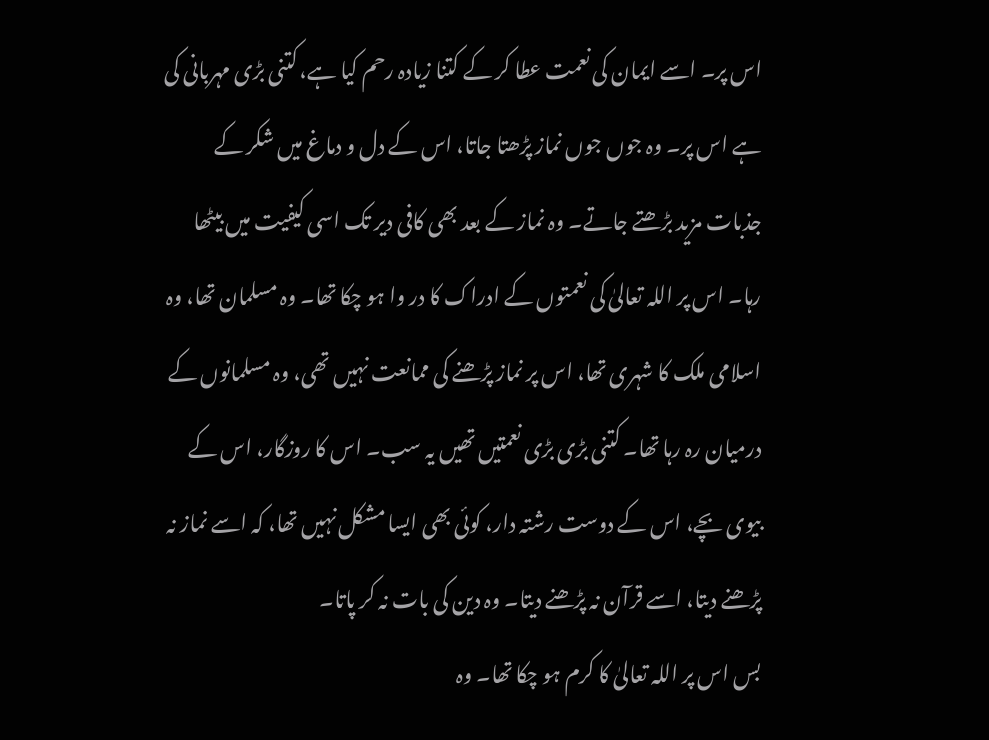اس پر۔ اسے ایمان کی نعمت عطا کر کے کتنا زیادہ رحم کیا ہے، کتنی بڑی مہربانی کی ہے اس پر۔ وہ جوں جوں نماز پڑھتا جاتا، اس کے دل و دماغ میں شکر کے جذبات مزید بڑھتے جاتے۔ وہ نماز کے بعد بھی کافی دیر تک اسی کیفیت میں بیٹھا رہا۔ اس پر اللہ تعالیٰ کی نعمتوں کے ادراک کا در وا ہو چکا تھا۔ وہ مسلمان تھا، وہ اسلامی ملک کا شہری تھا، اس پر نماز پڑھنے کی ممانعت نہیں تھی، وہ مسلمانوں کے درمیان رہ رہا تھا۔ کتنی بڑی بڑی نعمتیں تھیں یہ سب۔ اس کا روزگار، اس کے بیوی بچے، اس کے دوست رشتہ دار، کوئی بھی ایسا مشکل نہیں تھا، کہ اسے نماز نہ پڑھنے دیتا، اسے قرآن نہ پڑھنے دیتا۔ وہ دین کی بات نہ کر پاتا۔
بس اس پر اللہ تعالیٰ کا کرم ہو چکا تھا۔ وہ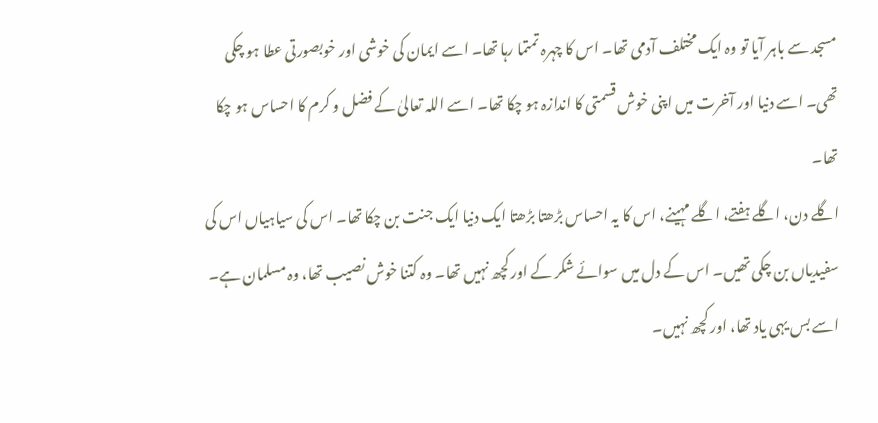مسجد سے باہر آیا تو وہ ایک مختلف آدمی تھا۔ اس کا چہرہ تمتما رہا تھا۔ اسے ایمان کی خوشی اور خوبصورتی عطا ہو چکی تھی۔ اسے دنیا اور آخرت میں اپنی خوش قسمتی کا اندازہ ہو چکا تھا۔ اسے اللہ تعالیٰ کے فضل و کرم کا احساس ہو چکا تھا۔
اگلے دن، اگلے ہفتے، اگلے مہینے، اس کا یہ احساس بڑھتا بڑھتا ایک دنیا ایک جنت بن چکا تھا۔ اس کی سیاہیاں اس کی سفیدیاں بن چکی تھیں۔ اس کے دل میں سوائے شکر کے اور کچھ نہیں تھا۔ وہ کتنا خوش نصیب تھا، وہ مسلمان ہے۔ اسے بس یہی یاد تھا، اور کچھ نہیں۔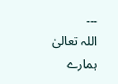۔۔۔
اللہ تعالیٰ ہمارے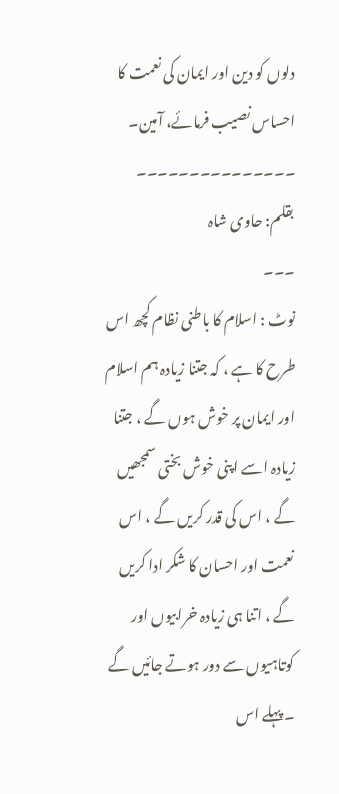دلوں کو دین اور ایمان کی نعمت کا احساس نصیب فرمائے، آمین۔
۔۔۔۔۔۔۔۔۔۔۔۔۔۔۔
بقلم: حاوی شاہ
۔۔۔
نوٹ : اسلام کا باطنی نظام کچھ اس طرح کا ہے ، کہ جتنا زیادہ ہم اسلام اور ایمان پر خوش ہوں گے ، جتنا زیادہ اسے اپنی خوش بختی سمجھیں گے ، اس کی قدر کریں گے ، اس نعمت اور احسان کا شکر ادا کریں گے ، اتنا ہی زیادہ خرابیوں اور کوتاہیوں سے دور ہوتے جائیں گے ۔ پہلے اس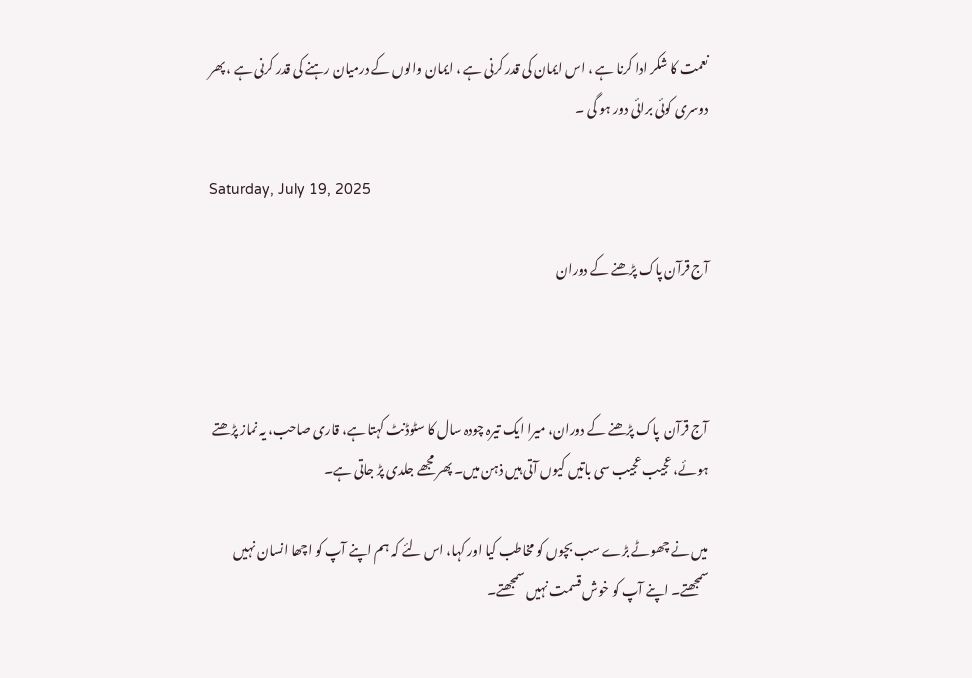نعمت کا شکر ادا کرنا ہے ، اس ایمان کی قدر کرنی ہے ، ایمان والوں کے درمیان رہنے کی قدر کرنی ہے ، پھر دوسری کوئی برائی دور ہو گی ۔

Saturday, July 19, 2025

آج قرآن پاک پڑھنے کے دوران



آج قرآن  پاک پڑھنے کے دوران، میرا ایک تیرہ چودہ سال کا سٹوڈنٹ کہتا ہے، قاری صاحب، یہ نماز پڑھتے ہوئے، عجیب عجیب سی باتیں کیوں آتی ہیں ذہن میں۔ پھر مجھے جلدی پڑ جاتی ہے۔

میں نے چھوٹے بڑے سب بچوں کو مخاطب کیا اور کہا، اس لئے کہ ہم اپنے آپ کو اچھا انسان نہیں سمجھتے۔ اپنے آپ کو خوش قسمت نہیں سمجھتے۔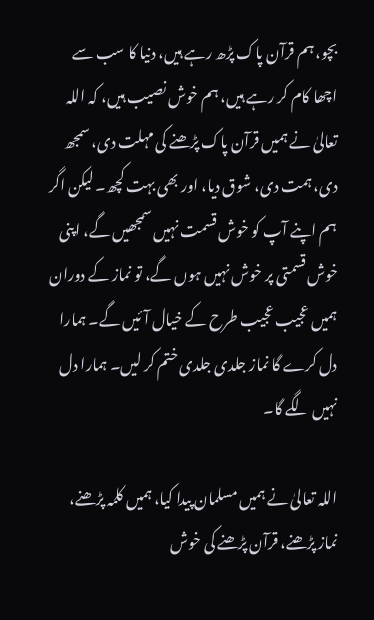بچو، ہم قرآن پاک پڑھ رہے ہیں، دنیا کا سب سے اچھا کام کر رہے ہیں، ہم خوش نصیب ہیں، کہ اللہ تعالیٰ نے ہمیں قرآن پاک پڑھنے کی مہلت دی، سمجھ دی، ہمت دی، شوق دیا، اور بھی بہت کچھ۔ لیکن اگر ہم اپنے آپ کو خوش قسمت نہیں سمجھیں گے، اپنی خوش قسمتی پر خوش نہیں ہوں گے، تو نماز کے دوران ہمیں عجیب عجیب طرح کے خیال آئیں گے۔ ہمارا دل کرے گا نماز جلدی جلدی ختم کر لیں۔ ہمارا دل نہیں لگے گا۔

اللہ تعالیٰ نے ہمیں مسلمان پیدا کیا، ہمیں کلمہ پڑھنے، نماز پڑھنے، قرآن پڑھنے کی خوش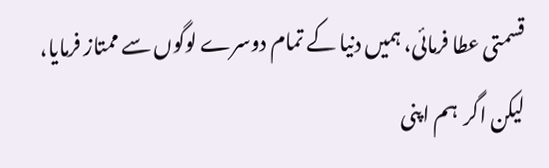قسمتی عطا فرمائی، ہمیں دنیا کے تمام دوسرے لوگوں سے ممتاز فرمایا، لیکن اگر  ہم اپنی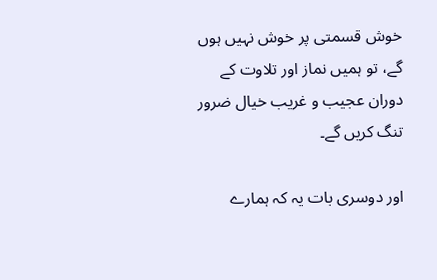خوش قسمتی پر خوش نہیں ہوں گے، تو ہمیں نماز اور تلاوت کے دوران عجیب و غریب خیال ضرور تنگ کریں گے۔

اور دوسری بات یہ کہ ہمارے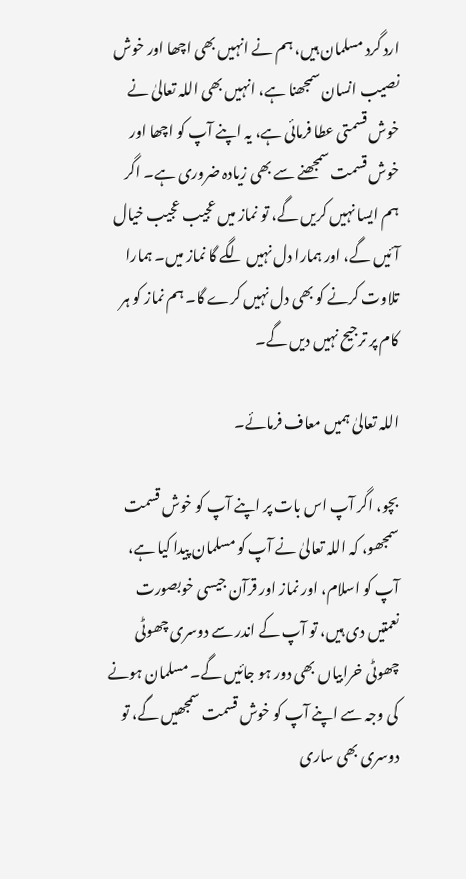ارد گرد مسلمان ہیں، ہم نے انہیں بھی اچھا اور خوش نصیب انسان سمجھنا ہے، انہیں بھی اللہ تعالیٰ نے خوش قسمتی عطا فرمائی ہے، یہ اپنے آپ کو اچھا اور خوش قسمت سمجھنے سے بھی زیادہ ضروری ہے۔ اگر ہم ایسا نہیں کریں گے، تو نماز میں عجیب عجیب خیال آئیں گے، اور ہمارا دل نہیں لگے گا نماز میں۔ ہمارا تلاوت کرنے کو بھی دل نہیں کرے گا۔ ہم نماز کو ہر کام پر ترجیح نہیں دیں گے۔

اللہ تعالیٰ ہمیں معاف فرمائے۔

بچو، اگر آپ اس بات پر اپنے آپ کو خوش قسمت سمجھو، کہ اللہ تعالیٰ نے آپ کو مسلمان پیدا کیا ہے، آپ کو اسلام، اور نماز اور قرآن جیسی خوبصورت نعمتیں دی ہیں، تو آپ کے اندر سے دوسری چھوٹی چھوٹی خرابیاں بھی دور ہو جائیں گے۔ مسلمان ہونے کی وجہ سے اپنے آپ کو خوش قسمت سمجھیں گے، تو دوسری بھی ساری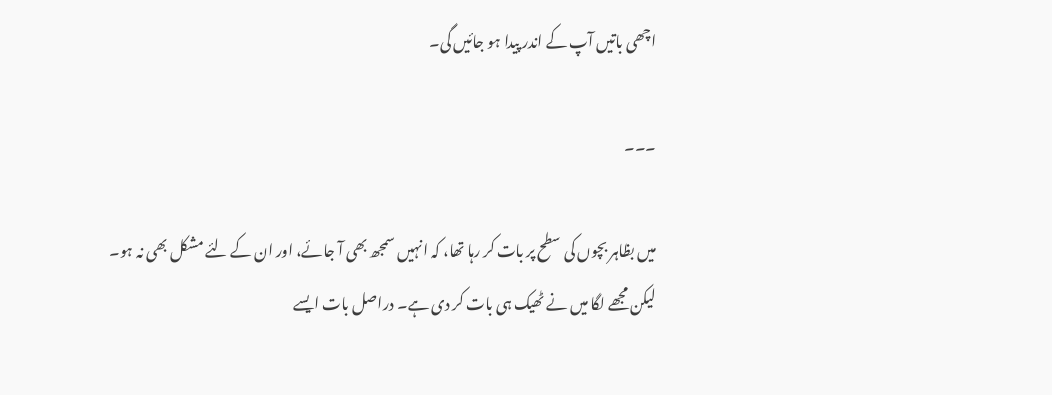اچھی باتیں آپ کے اندر پیدا ہو جائیں گی۔

۔۔۔

میں بظاہر بچوں کی سطح پر بات کر رہا تھا، کہ انہیں سمجھ بھی آ جائے، اور ان کے لئے مشکل بھی نہ ہو۔ لیکن مجھے لگا میں نے ٹھیک ہی بات کر دی ہے۔ دراصل بات ایسے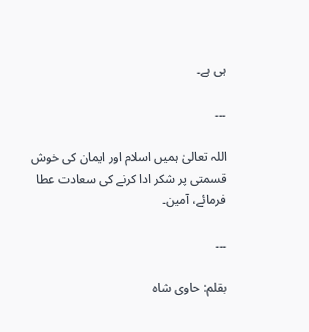ہی ہے۔

۔۔۔

اللہ تعالیٰ ہمیں اسلام اور ایمان کی خوش قسمتی پر شکر ادا کرنے کی سعادت عطا فرمائے، آمین۔

۔۔۔

بقلم: حاوی شاہ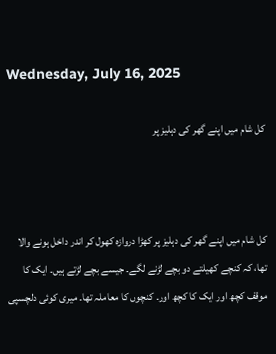Wednesday, July 16, 2025

کل شام میں اپنے گھر کی دہلیز پر



کل شام میں اپنے گھر کی دہلیز پر کھڑا دروازہ کھول کر اندر داخل ہونے والا تھا، کہ کنچے کھیلتے دو بچے لڑنے لگے۔ جیسے بچے لڑتے ہیں۔ ایک کا موقف کچھ اور ایک کا کچھ اور۔ کنچوں کا معاملہ تھا۔ میری کوئی دلچسپی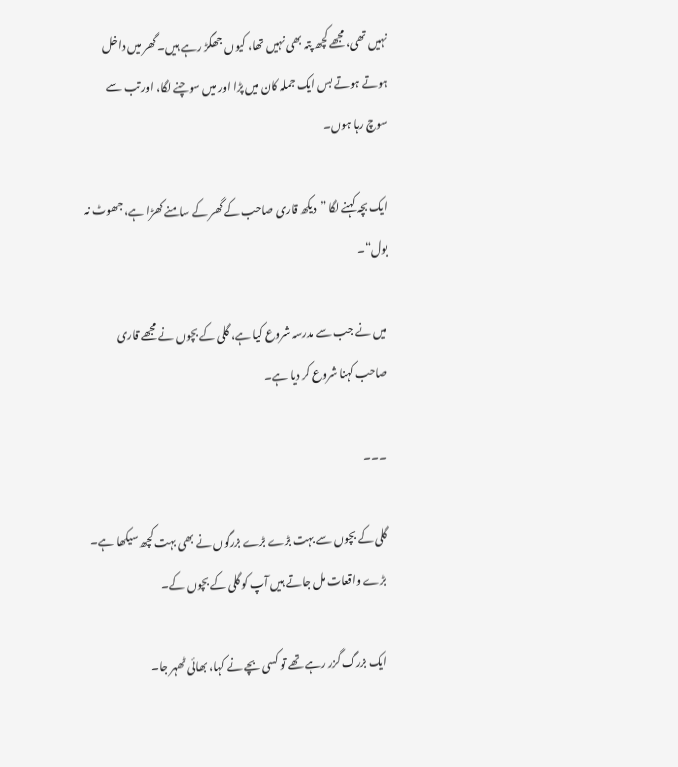نہیں تھی، مجھے کچھ پتہ بھی نہیں تھا، کیوں جھگڑ رہے ہیں۔ گھر میں داخل ہوتے ہوتے بس ایک جملہ کان میں پڑا اور میں سوچنے لگا، اور تب سے سوچ رہا ہوں۔

ایک بچہ کہنے لگا ”دیکھ قاری صاحب کے گھر کے سامنے کھڑا ہے، جھوٹ نہ بول“۔

میں نے جب سے مدرسہ شروع کیا ہے، گلی کے بچوں نے مجھے قاری صاحب کہنا شروع کر دیا ہے۔

۔۔۔

گلی کے بچوں سے بہت بڑے بڑے بزرگوں نے بھی بہت کچھ سیکھا ہے۔ بڑے واقعات مل جاتے ہیں آپ کو گلی کے بچوں کے۔

ایک بزرگ گزر رہے تھے تو کسی بچے نے کہا، بھائی ٹھہر جا۔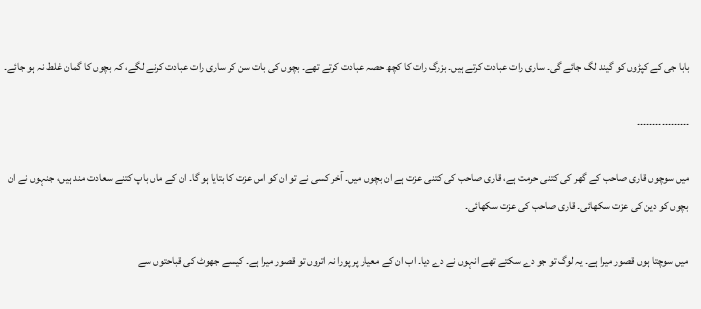بابا جی کے کپڑوں کو گیند لگ جائے گی۔ ساری رات عبادت کرتے ہیں۔ بزرگ رات کا کچھ حصہ عبادت کرتے تھے۔ بچوں کی بات سن کر ساری رات عبادت کرنے لگے، کہ بچوں کا گمان غلط نہ ہو جائے۔

۔۔۔۔۔۔۔۔۔۔۔۔۔۔۔۔۔

میں سوچوں قاری صاحب کے گھر کی کتنی حرمت ہے، قاری صاحب کی کتنی عزت ہے ان بچوں میں۔ آخر کسی نے تو ان کو اس عزت کا بتایا ہو گا۔ ان کے ماں باپ کتنے سعادت مند ہیں، جنہوں نے ان بچوں کو دین کی عزت سکھائی۔ قاری صاحب کی عزت سکھائی۔

میں سوچتا ہوں قصور میرا ہے۔ یہ لوگ تو جو دے سکتے تھے انہوں نے دے دیا۔ اب ان کے معیار پر پورا نہ اتروں تو قصور میرا ہے۔ کیسے جھوٹ کی قباحتوں سے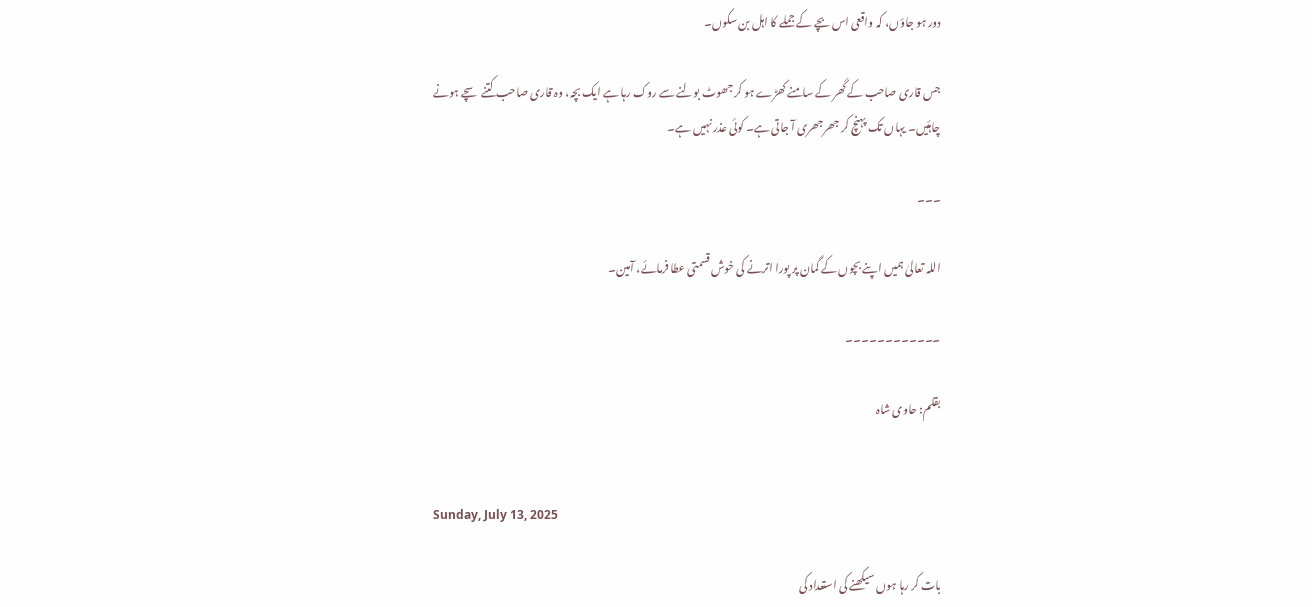دور ہو جاؤں، کہ واقعی اس بچے کے جملے کا اہل بن سکوں۔

جس قاری صاحب کے گھر کے سامنے کھڑے ہو کر جھوٹ بولنے سے روک رہا ہے ایک بچہ، وہ قاری صاحب کتنے سچے ہونے چاہئیں۔ یہاں تک پہنچ کر جھرجھری آ جاتی ہے۔ کوئی عذر نہیں ہے۔

۔۔۔

اللہ تعالیٰ ہمیں اپنے بچوں کے گمان پر پورا اترنے کی خوش قسمتی عطا فرمائے، آمین۔

۔۔۔۔۔۔۔۔۔۔۔۔

بقلم: حاوی شاہ


Sunday, July 13, 2025

بات کر رہا ہوں سیکھنے کی استعداد کی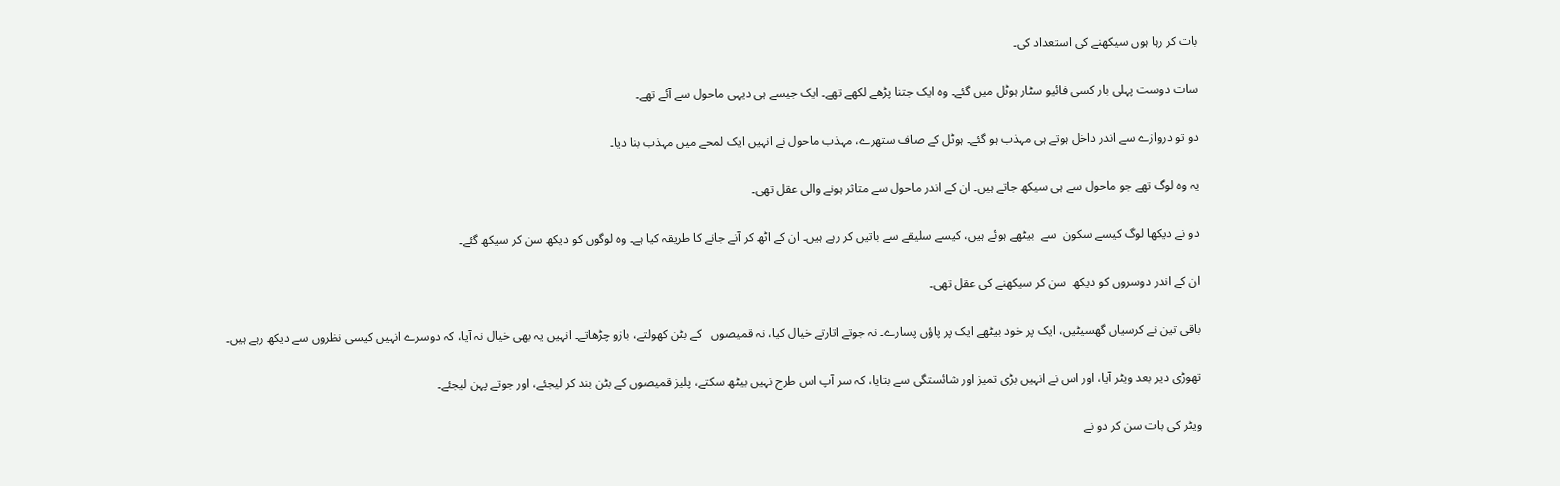بات کر رہا ہوں سیکھنے کی استعداد کی۔

سات دوست پہلی بار کسی فائیو سٹار ہوٹل میں گئے۔ وہ ایک جتنا پڑھے لکھے تھے۔ ایک جیسے ہی دیہی ماحول سے آئے تھے۔

دو تو دروازے سے اندر داخل ہوتے ہی مہذب ہو گئے۔ ہوٹل کے صاف ستھرے، مہذب ماحول نے انہیں ایک لمحے میں مہذب بنا دیا۔

یہ وہ لوگ تھے جو ماحول سے ہی سیکھ جاتے ہیں۔ ان کے اندر ماحول سے متاثر ہونے والی عقل تھی۔

دو نے دیکھا لوگ کیسے سکون  سے  بیٹھے ہوئے ہیں، کیسے سلیقے سے باتیں کر رہے ہیں۔ ان کے اٹھ کر آنے جانے کا طریقہ کیا ہے۔ وہ لوگوں کو دیکھ سن کر سیکھ گئے۔

ان کے اندر دوسروں کو دیکھ  سن کر سیکھنے کی عقل تھی۔

باقی تین نے کرسیاں گھسیٹیں، ایک پر خود بیٹھے ایک پر پاؤں پسارے۔ نہ جوتے اتارتے خیال کیا، نہ قمیصوں   کے بٹن کھولتے، بازو چڑھاتے۔ انہیں یہ بھی خیال نہ آیا، کہ دوسرے انہیں کیسی نظروں سے دیکھ رہے ہیں۔

تھوڑی دیر بعد ویٹر آیا، اور اس نے انہیں بڑی تمیز اور شائستگی سے بتایا، کہ سر آپ اس طرح نہیں بیٹھ سکتے، پلیز قمیصوں کے بٹن بند کر لیجئے، اور جوتے پہن لیجئے۔

ویٹر کی بات سن کر دو نے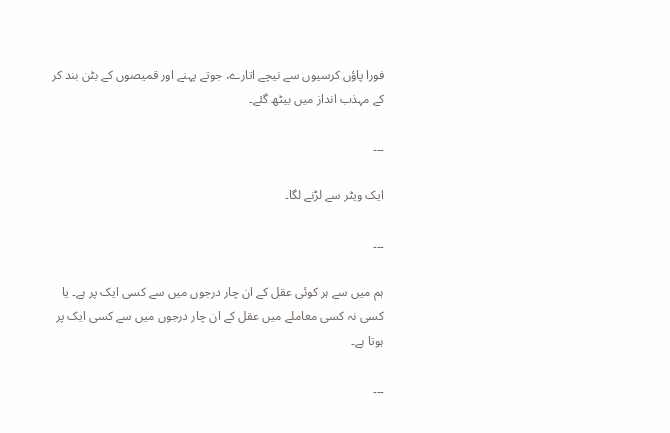فورا پاؤں کرسیوں سے نیچے اتارے، جوتے پہنے اور قمیصوں کے بٹن بند کر کے مہذب انداز میں بیٹھ گئے۔

۔۔۔

ایک ویٹر سے لڑنے لگا۔

۔۔۔

ہم میں سے ہر کوئی عقل کے ان چار درجوں میں سے کسی ایک پر ہے۔ یا کسی نہ کسی معاملے میں عقل کے ان چار درجوں میں سے کسی ایک پر ہوتا ہے۔

۔۔۔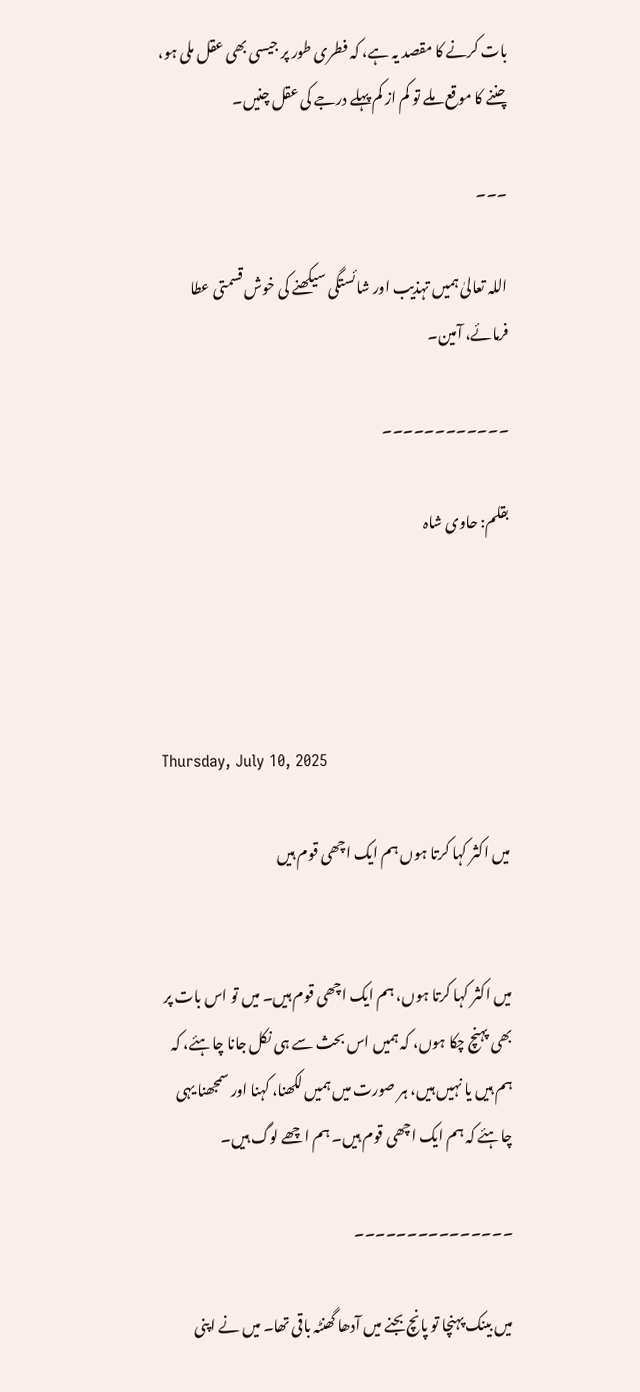بات کرنے کا مقصد یہ ہے، کہ فطری طور پر جیسی بھی عقل ملی ہو، چننے کا موقع ملے تو کم از کم پہلے درجے کی عقل چنیں۔

۔۔۔

اللہ تعالیٰ ہمیں تہذیب اور شائستگی سیکھنے کی خوش قسمتی عطا فرمائے، آمین۔

۔۔۔۔۔۔۔۔۔۔۔۔

بقلم: حاوی شاہ




Thursday, July 10, 2025

میں اکثر کہا کرتا ہوں ہم ایک اچھی قوم ہیں


میں اکثر کہا کرتا ہوں، ہم ایک اچھی قوم ہیں۔ میں تو اس بات پر بھی پہنچ چکا ہوں، کہ ہمیں اس بحث سے ہی نکل جانا چاہئے، کہ ہم ہیں یا نہیں ہیں، ہر صورت میں ہمیں لکھنا، کہنا اور سمجھنا یہی چاہئے کہ ہم ایک اچھی قوم ہیں۔ ہم اچھے لوگ ہیں۔

۔۔۔۔۔۔۔۔۔۔۔۔۔۔۔

میں بینک پہنچا تو پانچ بجنے میں آدھا گھنٹہ باقی تھا۔ میں نے اپنی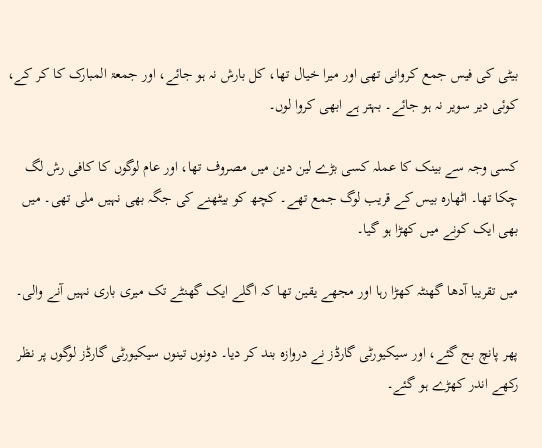بیٹی کی فیس جمع کروانی تھی اور میرا خیال تھا، کل بارش نہ ہو جائے، اور جمعۃ المبارک کا کر کے، کوئی دیر سویر نہ ہو جائے۔ بہتر ہے ابھی کروا لوں۔

کسی وجہ سے بینک کا عملہ کسی بڑے لین دین میں مصروف تھا، اور عام لوگوں کا کافی رش لگ چکا تھا۔ اٹھارہ بیس کے قریب لوگ جمع تھے۔ کچھ کو بیٹھنے کی جگہ بھی نہیں ملی تھی۔ میں بھی ایک کونے میں کھڑا ہو گیا۔

میں تقریبا آدھا گھنٹہ کھڑا رہا اور مجھے یقین تھا کہ اگلے ایک گھنٹے تک میری باری نہیں آنے والی۔

پھر پانچ بج گئے، اور سیکیورٹی گارڈز نے دروازہ بند کر دیا۔ دونوں تینوں سیکیورٹی گارڈز لوگوں پر نظر رکھے اندر کھڑے ہو گئے۔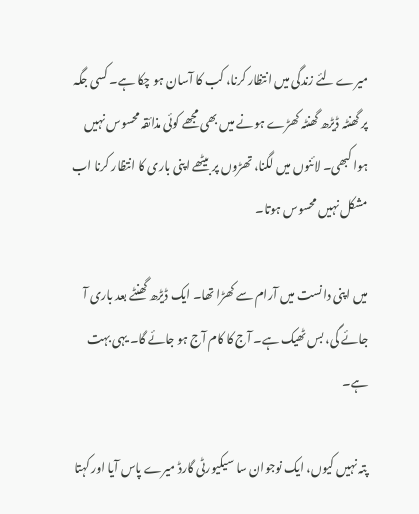میرے لئے زندگی میں انتظار کرنا، کب کا آسان ہو چکا ہے۔ کسی جگہ پر گھنٹہ ڈیڑھ گھنٹہ کھڑے ہونے میں بھی مجھے کوئی مذائقہ محسوس نہیں ہوا کبھی۔ لائنوں میں لگنا، تھڑوں پر بیٹھے اپنی باری کا انتظار کرنا اب مشکل نہیں محسوس ہوتا۔

میں اپنی دانست میں آرام سے کھڑا تھا۔ ایک ڈیڑھ گھنٹے بعد باری آ جائے گی، بس ٹھیک ہے۔ آج کا کام آج ہو جائے گا۔ یہی بہت ہے۔

پتہ نہیں کیوں، ایک نوجوان سا سیکیورٹی گارڈ میرے پاس آیا اور کہتا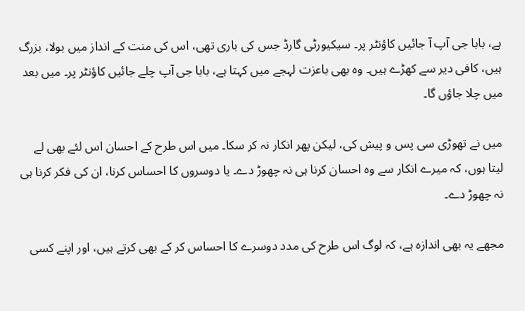ہے، بابا جی آپ آ جائیں کاؤنٹر پر۔ سیکیورٹی گارڈ جس کی باری تھی، اس کی منت کے انداز میں بولا، بزرگ ہیں، کافی دیر سے کھڑے ہیں۔ وہ بھی باعزت لہجے میں کہتا ہے، بابا جی آپ چلے جائیں کاؤنٹر پر۔ میں بعد میں چلا جاؤں گا۔

میں نے تھوڑی سی پس و پیش کی، لیکن پھر انکار نہ کر سکا۔ میں اس طرح کے احسان اس لئے بھی لے لیتا ہوں، کہ میرے انکار سے وہ احسان کرنا ہی نہ چھوڑ دے۔ یا دوسروں کا احساس کرنا، ان کی فکر کرنا ہی نہ چھوڑ دے۔

مجھے یہ بھی اندازہ ہے، کہ لوگ اس طرح کی مدد دوسرے کا احساس کر کے بھی کرتے ہیں، اور اپنے کسی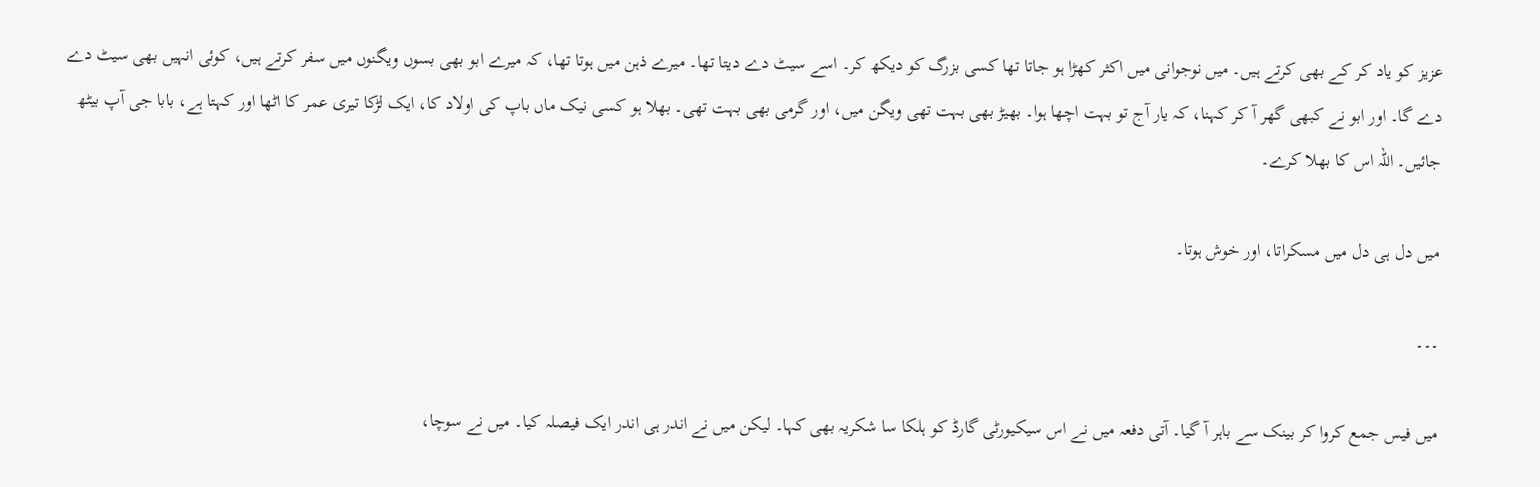عزیز کو یاد کر کے بھی کرتے ہیں۔ میں نوجوانی میں اکثر کھڑا ہو جاتا تھا کسی بزرگ کو دیکھ کر۔ اسے سیٹ دے دیتا تھا۔ میرے ذہن میں ہوتا تھا، کہ میرے ابو بھی بسوں ویگنوں میں سفر کرتے ہیں، کوئی انہیں بھی سیٹ دے دے گا۔ اور ابو نے کبھی گھر آ کر کہنا، کہ یار آج تو بہت اچھا ہوا۔ بھیڑ بھی بہت تھی ویگن میں، اور گرمی بھی بہت تھی۔ بھلا ہو کسی نیک ماں باپ کی اولاد کا، ایک لڑکا تیری عمر کا اٹھا اور کہتا ہے، بابا جی آپ بیٹھ جائیں۔ اللہ اس کا بھلا کرے۔

میں دل ہی دل میں مسکراتا، اور خوش ہوتا۔

۔۔۔

میں فیس جمع کروا کر بینک سے باہر آ گیا۔ آتی دفعہ میں نے اس سیکیورٹی گارڈ کو ہلکا سا شکریہ بھی کہا۔ لیکن میں نے اندر ہی اندر ایک فیصلہ کیا۔ میں نے سوچا،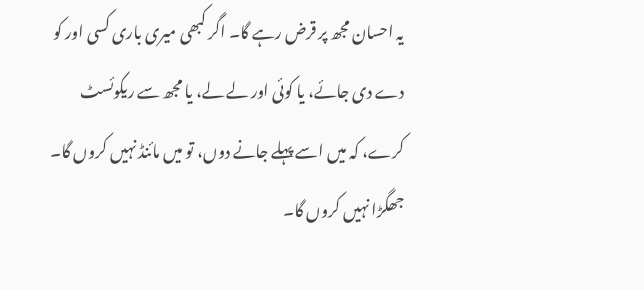یہ احسان مجھ پر قرض رہے گا۔ اگر کبھی میری باری کسی اور کو دے دی جائے، یا کوئی اور لے لے، یا مجھ سے ریکوئسٹ کرے، کہ میں اسے پہلے جانے دوں، تو میں مائنڈ نہیں کروں گا۔ جھگڑا نہیں کروں گا۔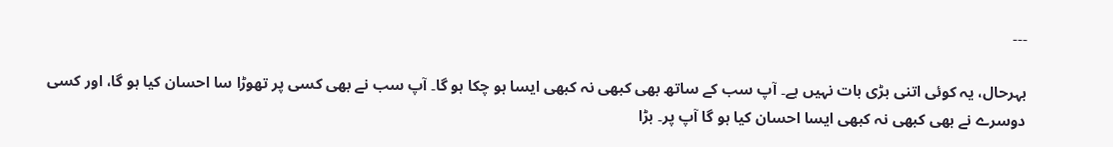۔۔۔

بہرحال، یہ کوئی اتنی بڑی بات نہیں ہے۔ آپ سب کے ساتھ بھی کبھی نہ کبھی ایسا ہو چکا ہو گا۔ آپ سب نے بھی کسی پر تھوڑا سا احسان کیا ہو گا، اور کسی دوسرے نے بھی کبھی نہ کبھی ایسا احسان کیا ہو گا آپ پر۔ بڑا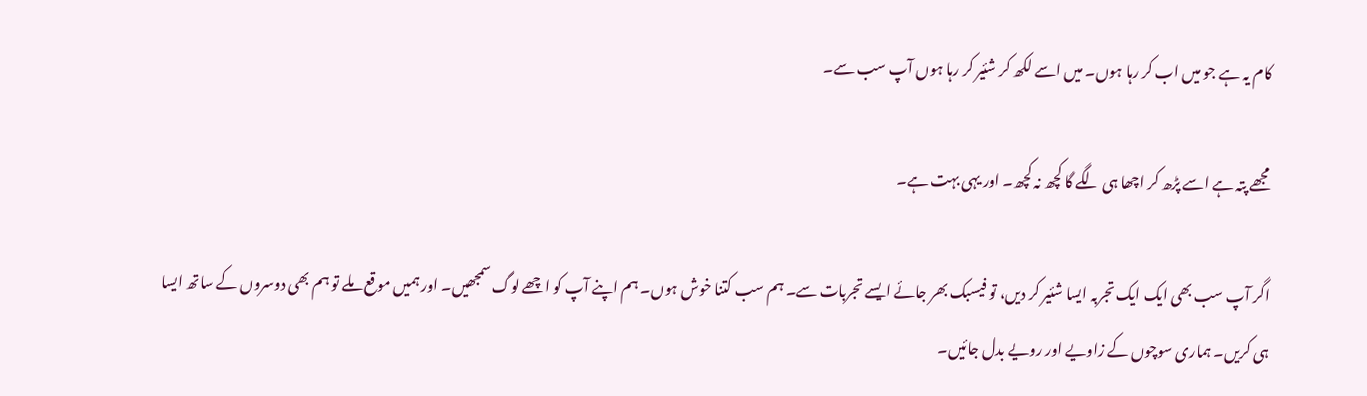کام یہ ہے جو میں اب کر رہا ہوں۔ میں اسے لکھ کر شئیر کر رہا ہوں آپ سب سے۔

مجھے پتہ ہے اسے پڑھ کر اچھا ہی لگے گا کچھ نہ کچھ۔ اور یہی بہت ہے۔

اگر آپ سب بھی ایک ایک تجربہ ایسا شئیر کر دیں، تو فیسبک بھر جائے ایسے تجربات سے۔ ہم سب کتنا خوش ہوں۔ ہم اپنے آپ کو اچھے لوگ سمجھیں۔ اور ہمیں موقع ملے تو ہم بھی دوسروں کے ساتھ ایسا ہی کریں۔ ہماری سوچوں کے زاویے اور رویے بدل جائیں۔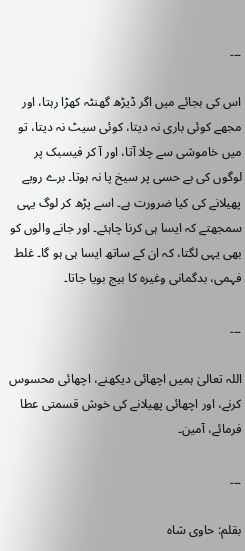۔۔۔

اس کی بجائے میں اگر ڈیڑھ گھنٹہ کھڑا رہتا، اور مجھے کوئی باری نہ دیتا، کوئی سیٹ نہ دیتا، تو میں خاموشی سے چلا آتا، اور آ کر فیسبک پر لوگوں کی بے حسی پر سیخ پا نہ ہوتا۔ برے رویے پھیلانے کی کیا ضرورت ہے۔ اسے پڑھ کر لوگ یہی سمجھتے کہ ایسا ہی کرنا چاہئے۔ اور جانے والوں کو بھی یہی لگتا، کہ ان کے ساتھ ایسا ہی ہو گا۔ غلط فہمی، بدگمانی وغیرہ کا بیج بویا جاتا۔

۔۔۔

اللہ تعالیٰ ہمیں اچھائی دیکھنے، اچھائی محسوس کرنے، اور اچھائی پھیلانے کی خوش قسمتی عطا فرمائے، آمین۔

۔۔۔

بقلم: حاوی شاہ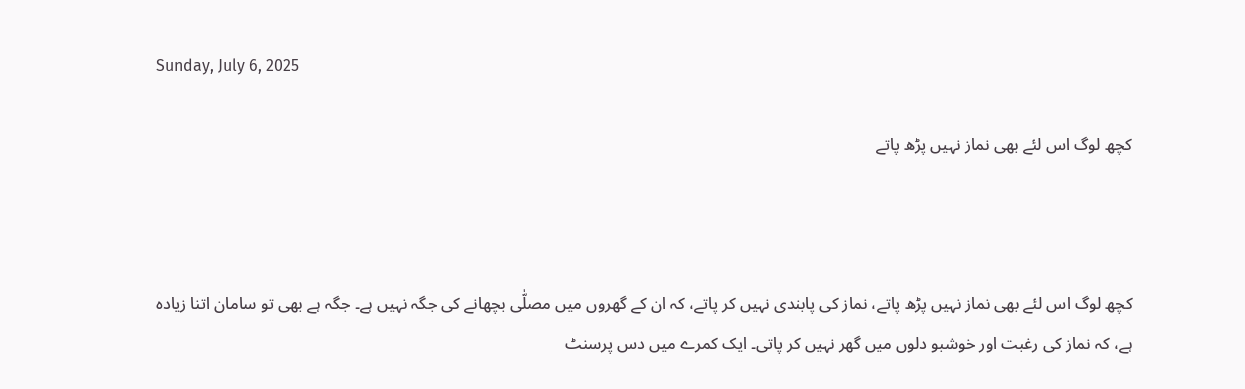Sunday, July 6, 2025

کچھ لوگ اس لئے بھی نماز نہیں پڑھ پاتے



کچھ لوگ اس لئے بھی نماز نہیں پڑھ پاتے، نماز کی پابندی نہیں کر پاتے، کہ ان کے گھروں میں مصلّٰی بچھانے کی جگہ نہیں ہے۔ جگہ ہے بھی تو سامان اتنا زیادہ ہے، کہ نماز کی رغبت اور خوشبو دلوں میں گھر نہیں کر پاتی۔ ایک کمرے میں دس پرسنٹ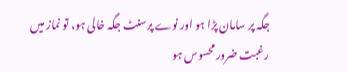جگہ پر سامان پڑا ہو اور نوے پرسنٹ جگہ خالی ہو، تو نماز میں رغبت ضرور محسوس ہو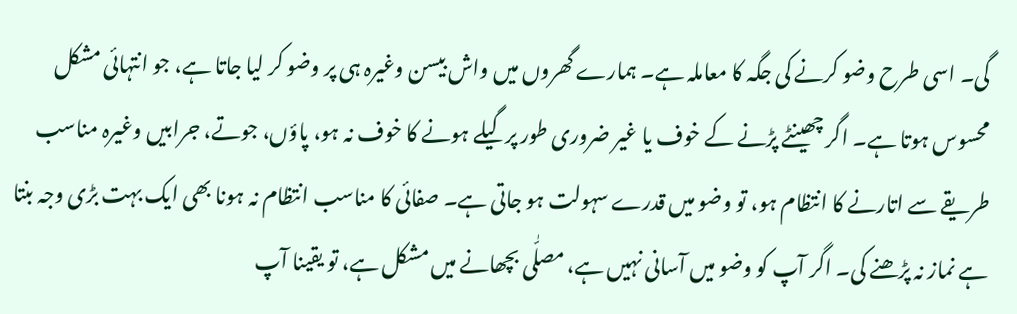گی۔ اسی طرح وضو کرنے کی جگہ کا معاملہ ہے۔ ہمارے گھروں میں واش بیسن وغیرہ ہی پر وضو کر لیا جاتا ہے، جو انتہائی مشکل محسوس ہوتا ہے۔ اگر چھینٹے پڑنے کے خوف یا غیر ضروری طور پر گیلے ہونے کا خوف نہ ہو، پاؤں، جوتے، جرابیں وغیرہ مناسب طریقے سے اتارنے کا انتظام ہو، تو وضو میں قدرے سہولت ہو جاتی ہے۔ صفائی کا مناسب انتظام نہ ہونا بھی ایک بہت بڑی وجہ بنتا ہے نماز نہ پڑھنے کی۔ اگر آپ کو وضو میں آسانی نہیں ہے، مصلّٰی بچھانے میں مشکل ہے، تو یقینا آپ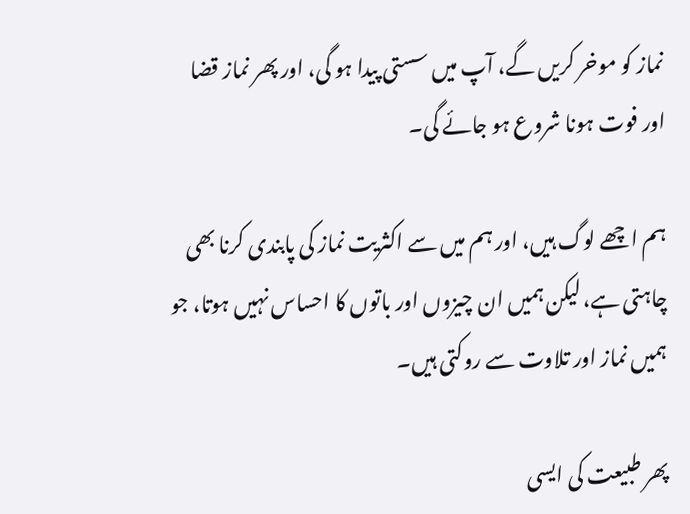نماز کو موخر کریں گے، آپ میں سستی پیدا ہو گی، اور پھر نماز قضا اور فوت ہونا شروع ہو جائے گی۔

ہم اچھے لوگ ہیں، اور ہم میں سے اکثریت نماز کی پابندی کرنا بھی چاہتی ہے، لیکن ہمیں ان چیزوں اور باتوں کا احساس نہیں ہوتا، جو ہمیں نماز اور تلاوت سے روکتی ہیں۔

پھر طبیعت کی ایسی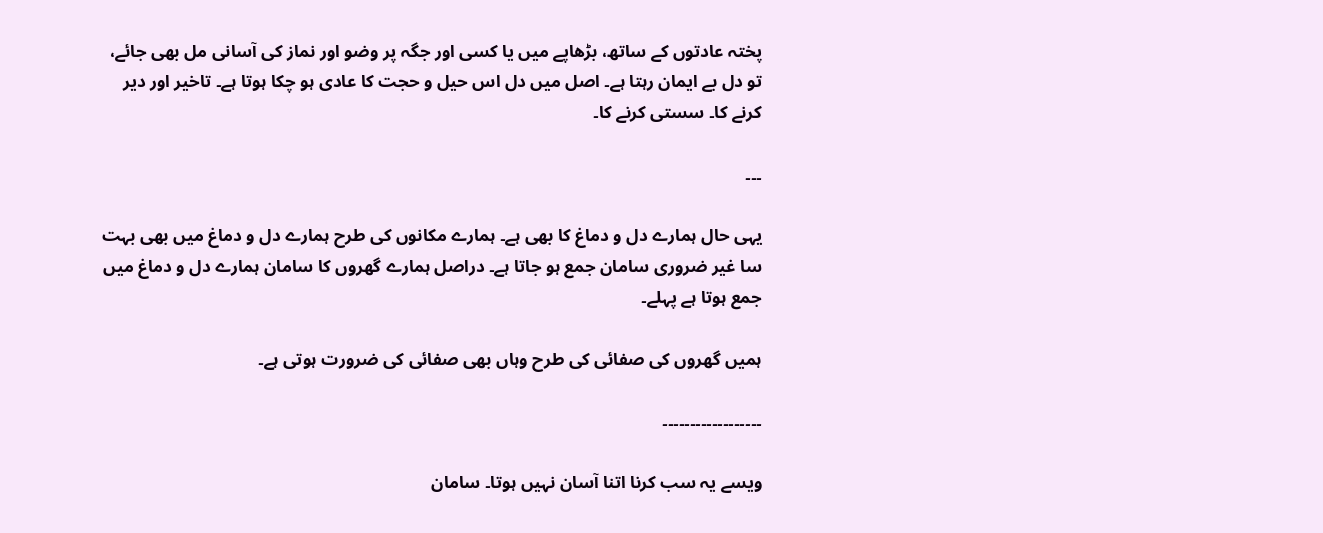پختہ عادتوں کے ساتھ، بڑھاپے میں یا کسی اور جگہ پر وضو اور نماز کی آسانی مل بھی جائے، تو دل بے ایمان رہتا ہے۔ اصل میں دل اس حیل و حجت کا عادی ہو چکا ہوتا ہے۔ تاخیر اور دیر کرنے کا۔ سستی کرنے کا۔

۔۔۔

یہی حال ہمارے دل و دماغ کا بھی ہے۔ ہمارے مکانوں کی طرح ہمارے دل و دماغ میں بھی بہت سا غیر ضروری سامان جمع ہو جاتا ہے۔ دراصل ہمارے گھروں کا سامان ہمارے دل و دماغ میں جمع ہوتا ہے پہلے۔

ہمیں گھروں کی صفائی کی طرح وہاں بھی صفائی کی ضرورت ہوتی ہے۔

۔۔۔۔۔۔۔۔۔۔۔۔۔۔۔۔۔۔

ویسے یہ سب کرنا اتنا آسان نہیں ہوتا۔ سامان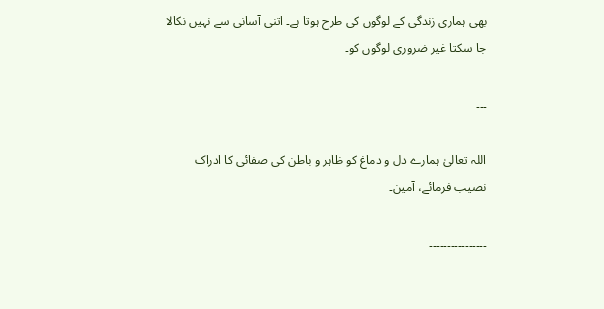بھی ہماری زندگی کے لوگوں کی طرح ہوتا ہے۔ اتنی آسانی سے نہیں نکالا جا سکتا غیر ضروری لوگوں کو۔

۔۔۔

اللہ تعالیٰ ہمارے دل و دماغ کو ظاہر و باطن کی صفائی کا ادراک نصیب فرمائے، آمین۔

۔۔۔۔۔۔۔۔۔۔۔۔۔۔۔۔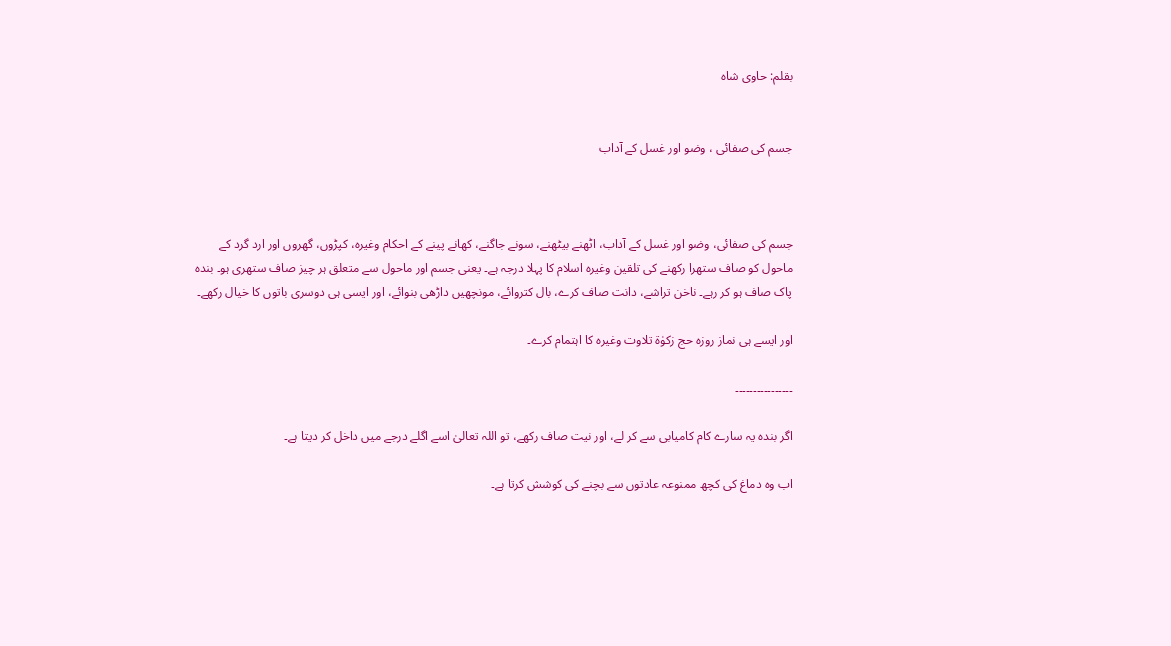بقلم: حاوی شاہ


جسم کی صفائی ، وضو اور غسل کے آداب



جسم کی صفائی، وضو اور غسل کے آداب، اٹھنے بیٹھنے، سونے جاگنے، کھانے پینے کے احکام وغیرہ، کپڑوں، گھروں اور ارد گرد کے ماحول کو صاف ستھرا رکھنے کی تلقین وغیرہ اسلام کا پہلا درجہ ہے۔ یعنی جسم اور ماحول سے متعلق ہر چیز صاف ستھری ہو۔ بندہ پاک صاف ہو کر رہے۔ ناخن تراشے، دانت صاف کرے، بال کتروائے، مونچھیں داڑھی بنوائے، اور ایسی ہی دوسری باتوں کا خیال رکھے۔

اور ایسے ہی نماز روزہ حج زکوٰۃ تلاوت وغیرہ کا اہتمام کرے۔

۔۔۔۔۔۔۔۔۔۔۔۔۔۔۔۔

اگر بندہ یہ سارے کام کامیابی سے کر لے، اور نیت صاف رکھے، تو اللہ تعالیٰ اسے اگلے درجے میں داخل کر دیتا ہے۔

اب وہ دماغ کی کچھ ممنوعہ عادتوں سے بچنے کی کوشش کرتا ہے۔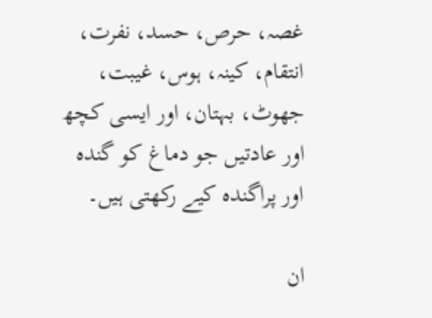غصہ، حرص، حسد، نفرت، انتقام، کینہ، ہوس، غیبت، جھوٹ، بہتان، اور ایسی کچھ اور عادتیں جو دماغ کو گندہ اور پراگندہ کیے رکھتی ہیں۔

ان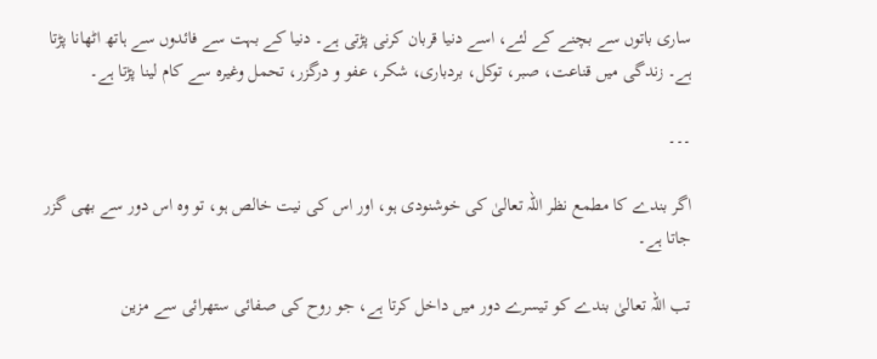ساری باتوں سے بچنے کے لئے، اسے دنیا قربان کرنی پڑتی ہے۔ دنیا کے بہت سے فائدوں سے ہاتھ اٹھانا پڑتا ہے۔ زندگی میں قناعت، صبر، توکل، بردباری، شکر، عفو و درگزر، تحمل وغیرہ سے کام لینا پڑتا ہے۔

۔۔۔

اگر بندے کا مطمع نظر اللہ تعالیٰ کی خوشنودی ہو، اور اس کی نیت خالص ہو، تو وہ اس دور سے بھی گزر جاتا ہے۔

تب اللہ تعالیٰ بندے کو تیسرے دور میں داخل کرتا ہے، جو روح کی صفائی ستھرائی سے مزین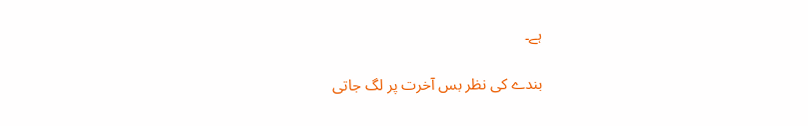ہے۔

بندے کی نظر بس آخرت پر لگ جاتی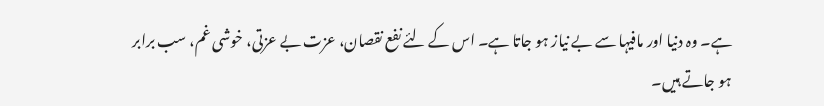ہے۔ وہ دنیا اور مافیہا سے بے نیاز ہو جاتا ہے۔ اس کے لئے نفع نقصان، عزت بے عزتی، خوشی غم، سب برابر ہو جاتے ہیں۔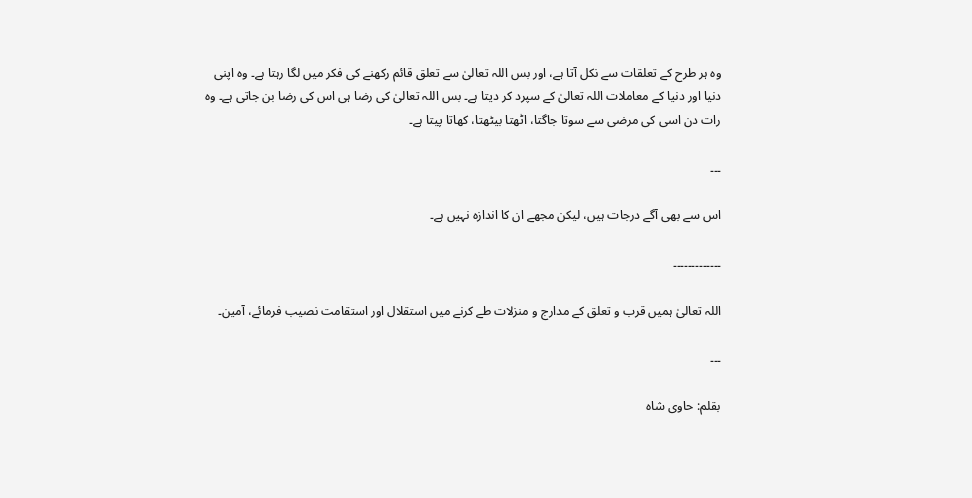وہ ہر طرح کے تعلقات سے نکل آتا ہے، اور بس اللہ تعالیٰ سے تعلق قائم رکھنے کی فکر میں لگا رہتا ہے۔ وہ اپنی دنیا اور دنیا کے معاملات اللہ تعالیٰ کے سپرد کر دیتا ہے۔ بس اللہ تعالیٰ کی رضا ہی اس کی رضا بن جاتی ہے۔ وہ رات دن اسی کی مرضی سے سوتا جاگتا، اٹھتا بیٹھتا، کھاتا پیتا ہے۔

۔۔۔

اس سے بھی آگے درجات ہیں، لیکن مجھے ان کا اندازہ نہیں ہے۔

۔۔۔۔۔۔۔۔۔۔۔۔۔

اللہ تعالیٰ ہمیں قرب و تعلق کے مدارج و منزلات طے کرنے میں استقلال اور استقامت نصیب فرمائے، آمین۔

۔۔۔

بقلم: حاوی شاہ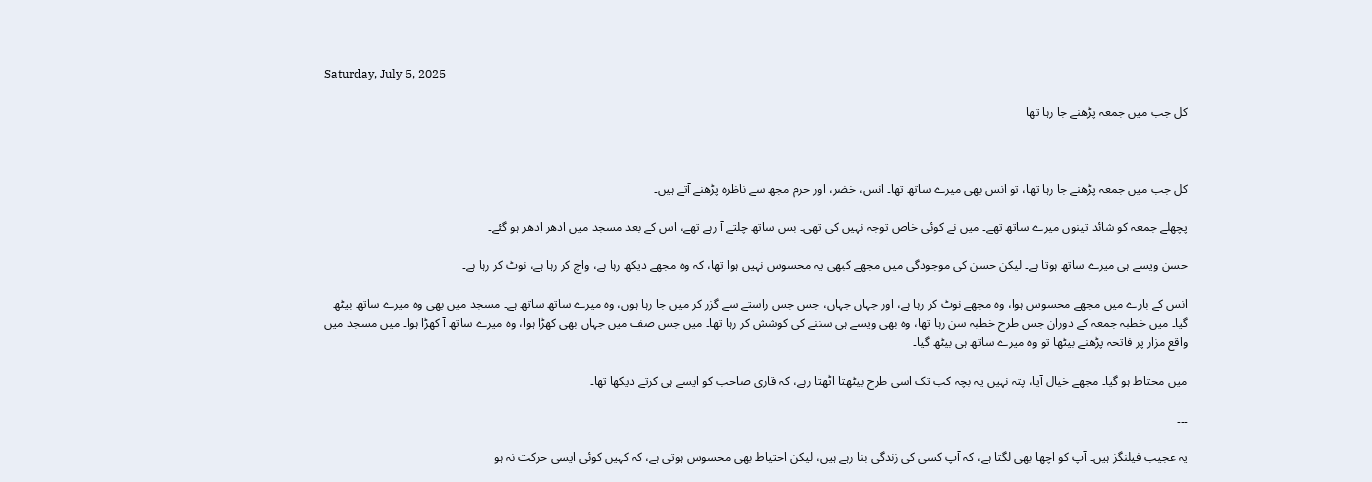Saturday, July 5, 2025

کل جب میں جمعہ پڑھنے جا رہا تھا



کل جب میں جمعہ پڑھنے جا رہا تھا، تو انس بھی میرے ساتھ تھا۔ انس، خضر، اور حرم مجھ سے ناظرہ پڑھنے آتے ہیں۔

پچھلے جمعہ کو شائد تینوں میرے ساتھ تھے۔ میں نے کوئی خاص توجہ نہیں کی تھی۔ بس ساتھ چلتے آ رہے تھے، اس کے بعد مسجد میں ادھر ادھر ہو گئے۔

حسن ویسے ہی میرے ساتھ ہوتا ہے۔ لیکن حسن کی موجودگی میں مجھے کبھی یہ محسوس نہیں ہوا تھا، کہ وہ مجھے دیکھ رہا ہے، واچ کر رہا ہے، نوٹ کر رہا ہے۔

انس کے بارے میں مجھے محسوس ہوا، وہ مجھے نوٹ کر رہا ہے، اور جہاں جہاں، جس جس راستے سے گزر کر میں جا رہا ہوں، وہ میرے ساتھ ساتھ ہے۔ مسجد میں بھی وہ میرے ساتھ بیٹھ گیا۔ میں خطبہ جمعہ کے دوران جس طرح خطبہ سن رہا تھا، وہ بھی ویسے ہی سننے کی کوشش کر رہا تھا۔ میں جس صف میں جہاں بھی کھڑا ہوا، وہ میرے ساتھ آ کھڑا ہوا۔ میں مسجد میں واقع مزار پر فاتحہ پڑھنے بیٹھا تو وہ میرے ساتھ ہی بیٹھ گیا۔

میں محتاط ہو گیا۔ مجھے خیال آیا، پتہ نہیں یہ بچہ کب تک اسی طرح بیٹھتا اٹھتا رہے، کہ قاری صاحب کو ایسے ہی کرتے دیکھا تھا۔

۔۔۔

یہ عجیب فیلنگز ہیں۔ آپ کو اچھا بھی لگتا ہے، کہ آپ کسی کی زندگی بنا رہے ہیں، لیکن احتیاط بھی محسوس ہوتی ہے، کہ کہیں کوئی ایسی حرکت نہ ہو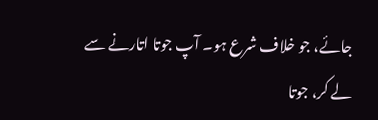جائے، جو خلاف شرع ہو۔ آپ جوتا اتارنے سے لے کر، جوتا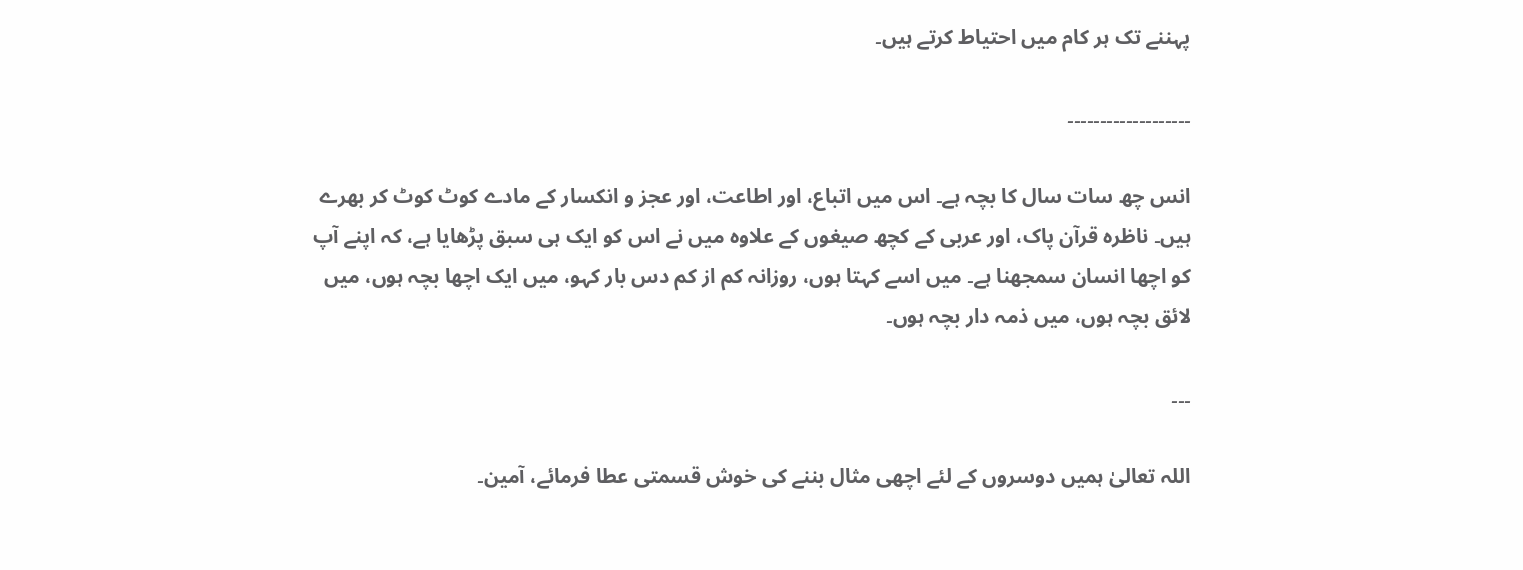پہننے تک ہر کام میں احتیاط کرتے ہیں۔

۔۔۔۔۔۔۔۔۔۔۔۔۔۔۔۔۔۔۔

انس چھ سات سال کا بچہ ہے۔ اس میں اتباع، اور اطاعت، اور عجز و انکسار کے مادے کوٹ کوٹ کر بھرے ہیں۔ ناظرہ قرآن پاک، اور عربی کے کچھ صیغوں کے علاوہ میں نے اس کو ایک ہی سبق پڑھایا ہے، کہ اپنے آپ کو اچھا انسان سمجھنا ہے۔ میں اسے کہتا ہوں، روزانہ کم از کم دس بار کہو، میں ایک اچھا بچہ ہوں، میں لائق بچہ ہوں، میں ذمہ دار بچہ ہوں۔

۔۔۔

اللہ تعالیٰ ہمیں دوسروں کے لئے اچھی مثال بننے کی خوش قسمتی عطا فرمائے، آمین۔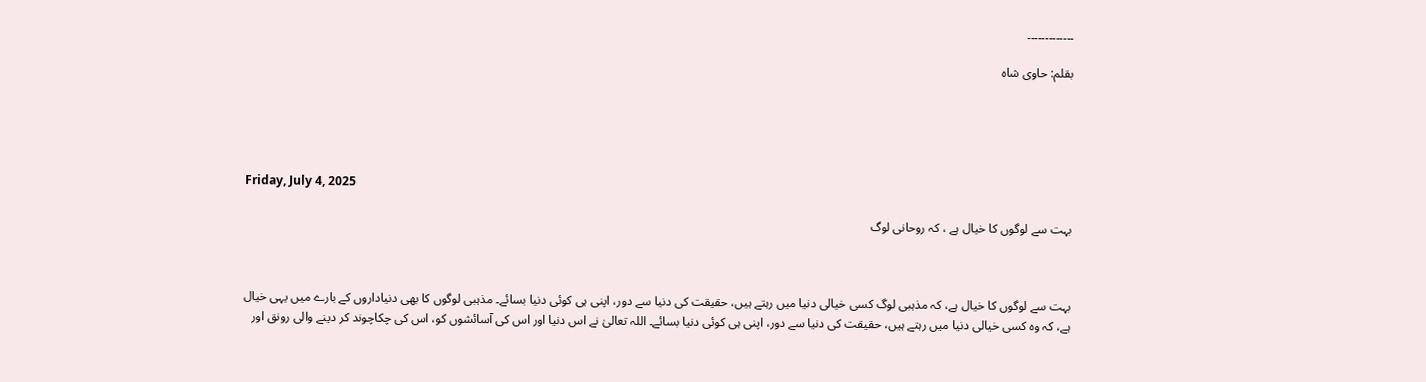۔۔۔۔۔۔۔۔۔۔۔۔۔

بقلم: حاوی شاہ





Friday, July 4, 2025

بہت سے لوگوں کا خیال ہے ، کہ روحانی لوگ



بہت سے لوگوں کا خیال ہے، کہ مذہبی لوگ کسی خیالی دنیا میں رہتے ہیں، حقیقت کی دنیا سے دور، اپنی ہی کوئی دنیا بسائے۔ مذہبی لوگوں کا بھی دنیاداروں کے بارے میں یہی خیال ہے، کہ وہ کسی خیالی دنیا میں رہتے ہیں، حقیقت کی دنیا سے دور، اپنی ہی کوئی دنیا بسائے۔ اللہ تعالیٰ نے اس دنیا اور اس کی آسائشوں کو، اس کی چکاچوند کر دینے والی رونق اور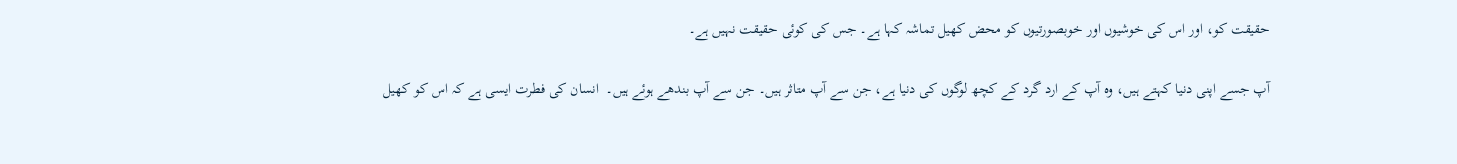حقیقت کو، اور اس کی خوشیوں اور خوبصورتیوں کو محض کھیل تماشہ کہا ہے۔ جس کی کوئی حقیقت نہیں ہے۔

آپ جسے اپنی دنیا کہتے ہیں، وہ آپ کے ارد گرد کے کچھ لوگوں کی دنیا ہے، جن سے آپ متاثر ہیں۔ جن سے آپ بندھے ہوئے ہیں۔  انسان کی فطرت ایسی ہے کہ اس کو کھیل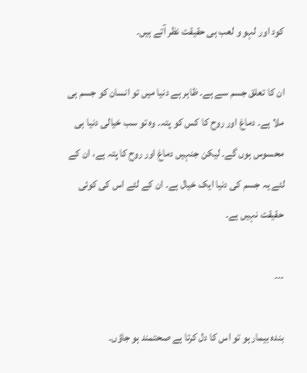کود اور لہو و لعب ہی حقیقت نظر آتے ہیں۔

ان کا تعلق جسم سے ہے۔ ظاہر ہے دنیا میں تو انسان کو جسم ہی ملا ہے۔ دماغ اور روح کا کس کو پتہ۔ وہ تو سب خیالی دنیا ہی محسوس ہوں گے۔ لیکن جنہیں دماغ اور روح کا پتہ ہے، ان کے لئے یہ جسم کی دنیا ایک خیال ہے۔ ان کے لئے اس کی کوئی حقیقت نہیں ہے۔

۔۔۔

بندہ بیمار ہو تو اس کا دل کرتا ہے صحتمند ہو جاؤں۔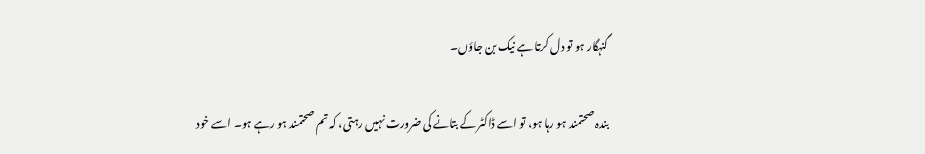گنہگار ہو تو دل کرتا ہے نیک بن جاؤں۔

بندہ صحتمند ہو رہا ہو، تو اسے ڈاکٹر کے بتانے کی ضرورت نہیں رہتی، کہ تم صحتمند ہو رہے ہو۔ اسے خود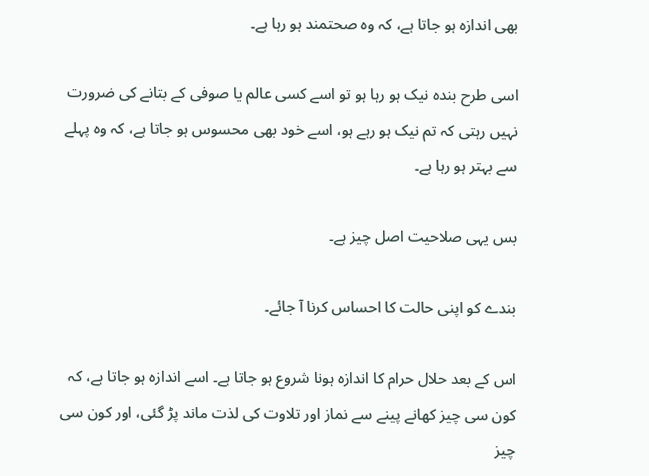بھی اندازہ ہو جاتا ہے، کہ وہ صحتمند ہو رہا ہے۔

اسی طرح بندہ نیک ہو رہا ہو تو اسے کسی عالم یا صوفی کے بتانے کی ضرورت نہیں رہتی کہ تم نیک ہو رہے ہو، اسے خود بھی محسوس ہو جاتا ہے، کہ وہ پہلے سے بہتر ہو رہا ہے۔

بس یہی صلاحیت اصل چیز ہے۔

بندے کو اپنی حالت کا احساس کرنا آ جائے۔

اس کے بعد حلال حرام کا اندازہ ہونا شروع ہو جاتا ہے۔ اسے اندازہ ہو جاتا ہے، کہ کون سی چیز کھانے پینے سے نماز اور تلاوت کی لذت ماند پڑ گئی، اور کون سی چیز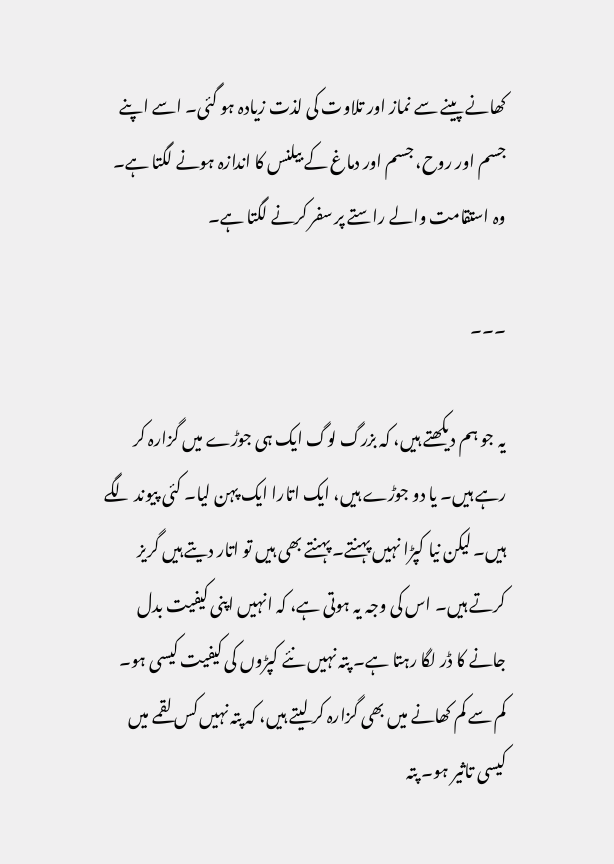کھانے پینے سے نماز اور تلاوت کی لذت زیادہ ہو گئی۔ اسے اپنے جسم اور روح، جسم اور دماغ کے بیلنس کا اندازہ ہونے لگتا ہے۔ وہ استقامت والے راستے پر سفر کرنے لگتا ہے۔

۔۔۔

یہ جو ہم دیکھتے ہیں، کہ بزرگ لوگ ایک ہی جوڑے میں گزارہ کر رہے ہیں۔ یا دو جوڑے ہیں، ایک اتارا ایک پہن لیا۔ کئی پیوند لگے ہیں۔ لیکن نیا کپڑا نہیں پہنتے۔ پہنتے بھی ہیں تو اتار دیتے ہیں گریز کرتے ہیں۔ اس کی وجہ یہ ہوتی ہے، کہ انہیں اپنی کیفیت بدل جانے کا ڈر لگا رہتا ہے۔ پتہ نہیں نئے کپڑوں کی کیفیت کیسی ہو۔ کم سے کم کھانے میں بھی گزارہ کر لیتے ہیں، کہ پتہ نہیں کس لقمے میں کیسی تاثیر ہو۔ پتہ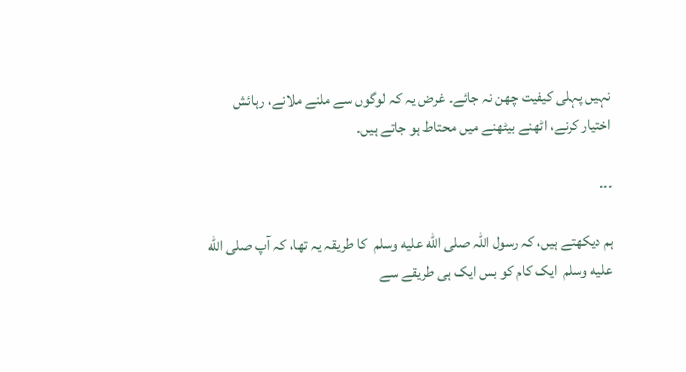نہیں پہلی کیفیت چھن نہ جائے۔ غرض یہ کہ لوگوں سے ملنے ملانے، رہائش اختیار کرنے، اٹھنے بیٹھنے میں محتاط ہو جاتے ہیں۔

۔۔۔

ہم دیکھتے ہیں، کہ رسول اللہ صلى الله عليه وسلم  کا طریقہ یہ تھا، کہ آپ صلى الله عليه وسلم  ایک کام کو بس ایک ہی طریقے سے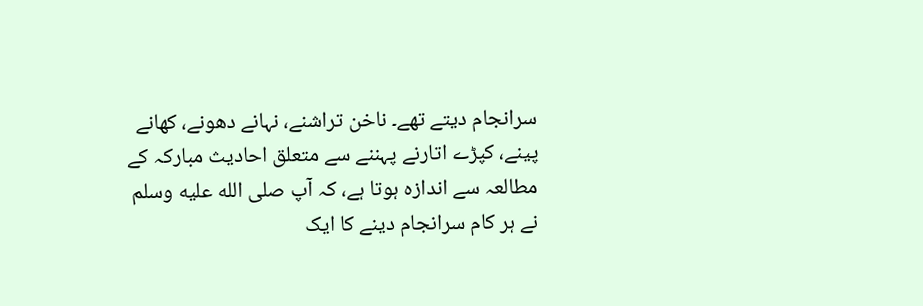سرانجام دیتے تھے۔ ناخن تراشنے، نہانے دھونے، کھانے پینے، کپڑے اتارنے پہننے سے متعلق احادیث مبارکہ کے مطالعہ سے اندازہ ہوتا ہے، کہ آپ صلى الله عليه وسلم  نے ہر کام سرانجام دینے کا ایک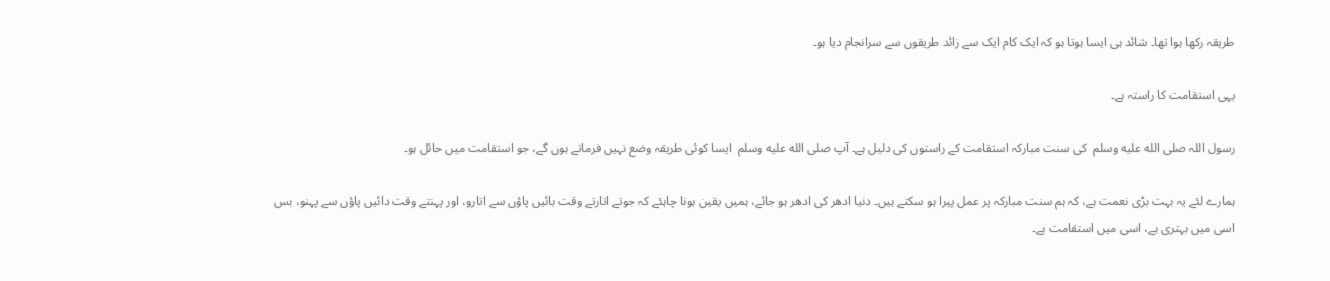طریقہ رکھا ہوا تھا۔ شائد ہی ایسا ہوتا ہو کہ ایک کام ایک سے زائد طریقوں سے سرانجام دیا ہو۔

یہی استقامت کا راستہ ہے۔

رسول اللہ صلى الله عليه وسلم  کی سنت مبارکہ استقامت کے راستوں کی دلیل ہے۔ آپ صلى الله عليه وسلم  ایسا کوئی طریقہ وضع نہیں فرماتے ہوں گے، جو استقامت میں حائل ہو۔

ہمارے لئے یہ بہت بڑی نعمت ہے، کہ ہم سنت مبارکہ پر عمل پیرا ہو سکتے ہیں۔ دنیا ادھر کی ادھر ہو جائے، ہمیں یقین ہونا چاہئے کہ جوتے اتارتے وقت بائیں پاؤں سے اتارو، اور پہنتے وقت دائیں پاؤں سے پہنو، بس اسی میں بہتری ہے، اسی میں استقامت ہے۔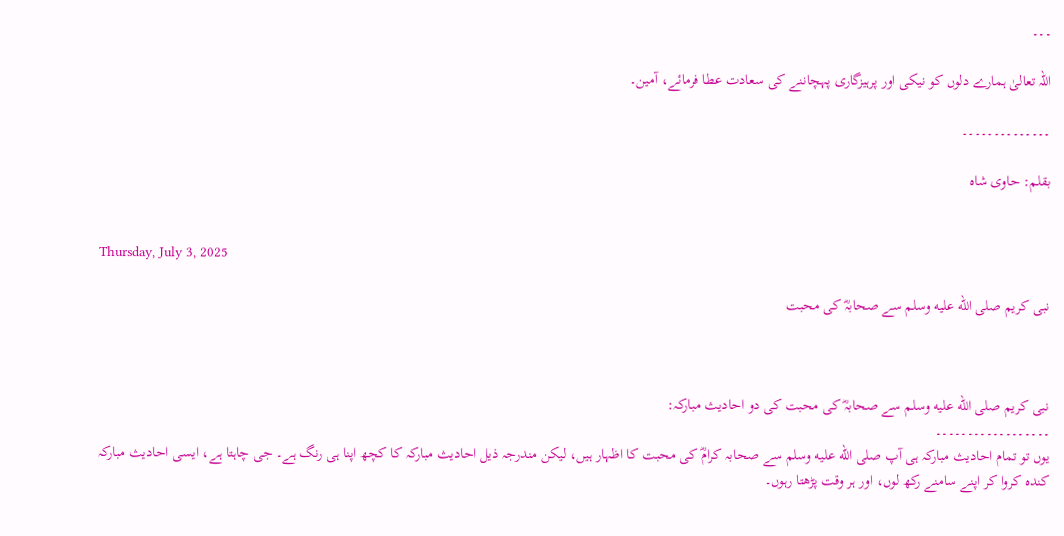۔۔۔

اللہ تعالیٰ ہمارے دلوں کو نیکی اور پرہیزگاری پہچاننے کی سعادت عطا فرمائے، آمین۔

۔۔۔۔۔۔۔۔۔۔۔۔۔۔

بقلم: حاوی شاہ


Thursday, July 3, 2025

نبی کریم صلى الله عليه وسلم سے صحابہؓ کی محبت



نبی کریم صلى الله عليه وسلم سے صحابہؓ کی محبت کی دو احادیث مبارکہ:
۔۔۔۔۔۔۔۔۔۔۔۔۔۔۔۔۔۔
یوں تو تمام احادیث مبارکہ ہی آپ صلى الله عليه وسلم سے صحابہ کرامؓ کی محبت کا اظہار ہیں، لیکن مندرجہ ذیل احادیث مبارکہ کا کچھ اپنا ہی رنگ ہے۔ جی چاہتا ہے، ایسی احادیث مبارکہ کندہ کروا کر اپنے سامنے رکھ لوں، اور ہر وقت پڑھتا رہوں۔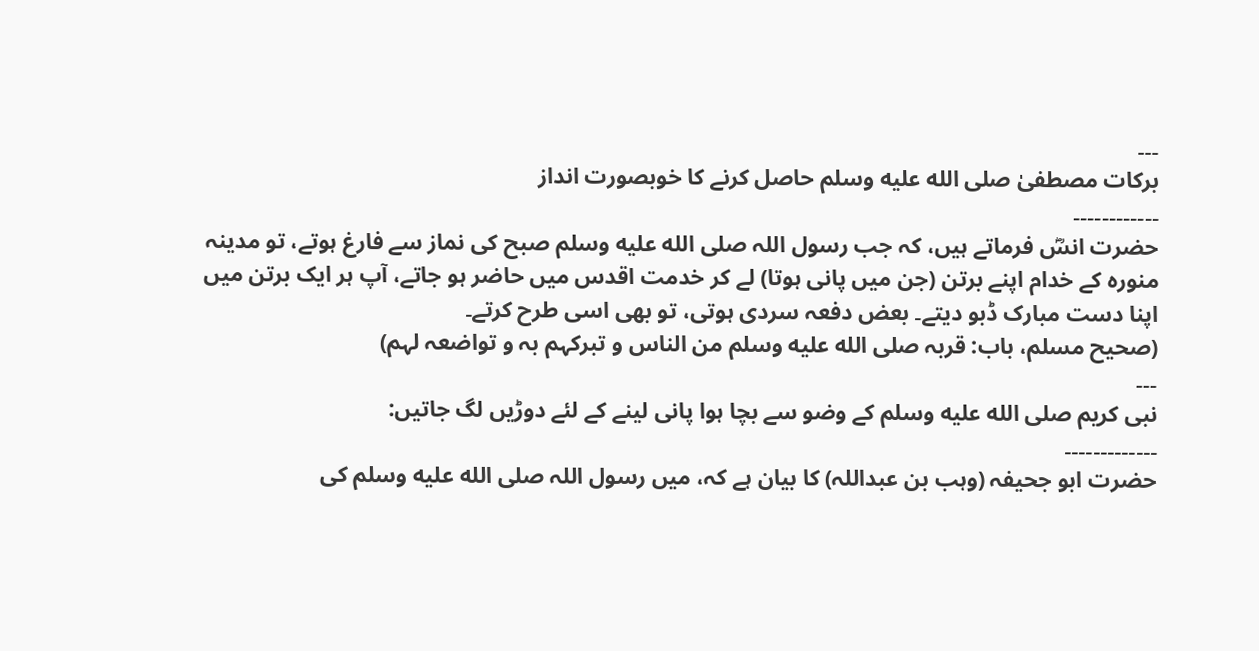۔۔۔
برکات مصطفیٰ صلى الله عليه وسلم حاصل کرنے کا خوبصورت انداز
۔۔۔۔۔۔۔۔۔۔۔۔
حضرت انسؓ فرماتے ہیں، کہ جب رسول اللہ صلى الله عليه وسلم صبح کی نماز سے فارغ ہوتے، تو مدینہ منورہ کے خدام اپنے برتن (جن میں پانی ہوتا) لے کر خدمت اقدس میں حاضر ہو جاتے، آپ ہر ایک برتن میں اپنا دست مبارک ڈبو دیتے۔ بعض دفعہ سردی ہوتی، تو بھی اسی طرح کرتے۔
(صحیح مسلم، باب: قربہ صلى الله عليه وسلم من الناس و تبرکہم بہ و تواضعہ لہم)
۔۔۔
نبی کریم صلى الله عليه وسلم کے وضو سے بچا ہوا پانی لینے کے لئے دوڑیں لگ جاتیں:
۔۔۔۔۔۔۔۔۔۔۔۔۔
حضرت ابو جحیفہ (وہب بن عبداللہ) کا بیان ہے کہ، میں رسول اللہ صلى الله عليه وسلم کی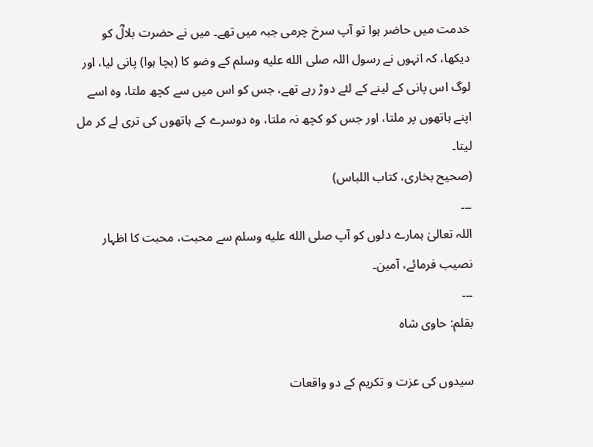خدمت میں حاضر ہوا تو آپ سرخ چرمی جبہ میں تھے۔ میں نے حضرت بلالؓ کو دیکھا، کہ انہوں نے رسول اللہ صلى الله عليه وسلم کے وضو کا (بچا ہوا) پانی لیا، اور لوگ اس پانی کے لینے کے لئے دوڑ رہے تھے، جس کو اس میں سے کچھ ملتا، وہ اسے اپنے ہاتھوں پر ملتا، اور جس کو کچھ نہ ملتا، وہ دوسرے کے ہاتھوں کی تری لے کر مل لیتا۔
(صحیح بخاری، کتاب اللباس)
۔۔۔
اللہ تعالیٰ ہمارے دلوں کو آپ صلى الله عليه وسلم سے محبت، محبت کا اظہار نصیب فرمائے، آمین۔
۔۔۔
بقلم: حاوی شاہ

سیدوں کی عزت و تکریم کے دو واقعات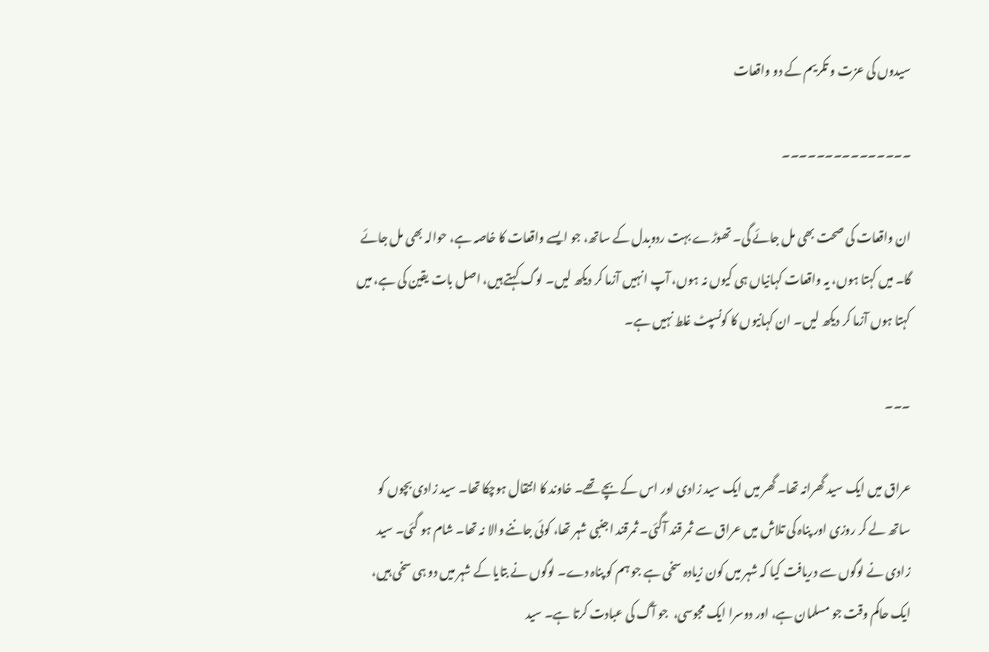سیدوں کی عزت و تکریم کے دو واقعات

۔۔۔۔۔۔۔۔۔۔۔۔۔۔۔

ان واقعات کی صحت بھی مل جائے گی۔ تھوڑے بہت ردوبدل کے ساتھ، جو ایسے واقعات کا خاصہ ہے، حوالہ بھی مل جائے گا۔ میں کہتا ہوں، یہ واقعات کہانیاں ہی کیوں نہ ہوں، آپ انہیں آزما کر دیکھ لیں۔ لوگ کہتے ہیں، اصل بات یقین کی ہے، میں کہتا ہوں آزما کر دیکھ لیں۔ ان کہانیوں کا کونسپٹ غلط نہیں ہے۔

۔۔۔

عراق میں ایک سید گھرانہ تھا۔ گھر میں ایک سید زادی اور اس کے بچے تھے۔ خاوند کا انتقال ہوچکا تھا۔ سید زادی بچوں کو ساتھ لے کر روزی اور پناہ کی تلاش میں عراق سے ثمر قند آگئی۔ ثمرقند اجنبی شہر تھا، کوئی جاننے والا نہ تھا۔ شام ہو گئی۔ سید زادی نے لوگوں سے دریافت کیا کہ شہر میں کون زیادہ سخی ہے جو ہم کو پناہ دے۔ لوگوں نے بتایا کے شہر میں دو ہی سخی ہیں، ایک حاکم وقت جو مسلمان ہے، اور دوسرا ایک مجوسی،  جو آگ کی عبادت کرتا ہے۔ سید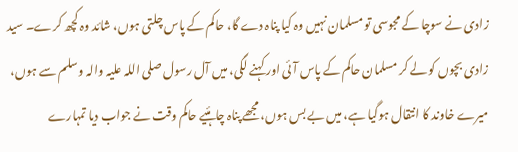زادی نے سوچا کے مجوسی تو مسلمان نہیں وہ کیا پناہ دے گا، حاکم کے پاس چلتی ہوں، شائد وہ کچھ کرے۔ سید زادی بچوں کو لے کر مسلمان حاکم کے پاس آئی اور کہنے لگی، میں آل رسول صلی اللہ علیہ والہ وسلم سے ہوں، میرے خاوند کا انتقال ہوگیا ہے، میں بے بس ہوں، مجھے پناہ چاہئیے حاکم وقت نے جواب دیا تمہارے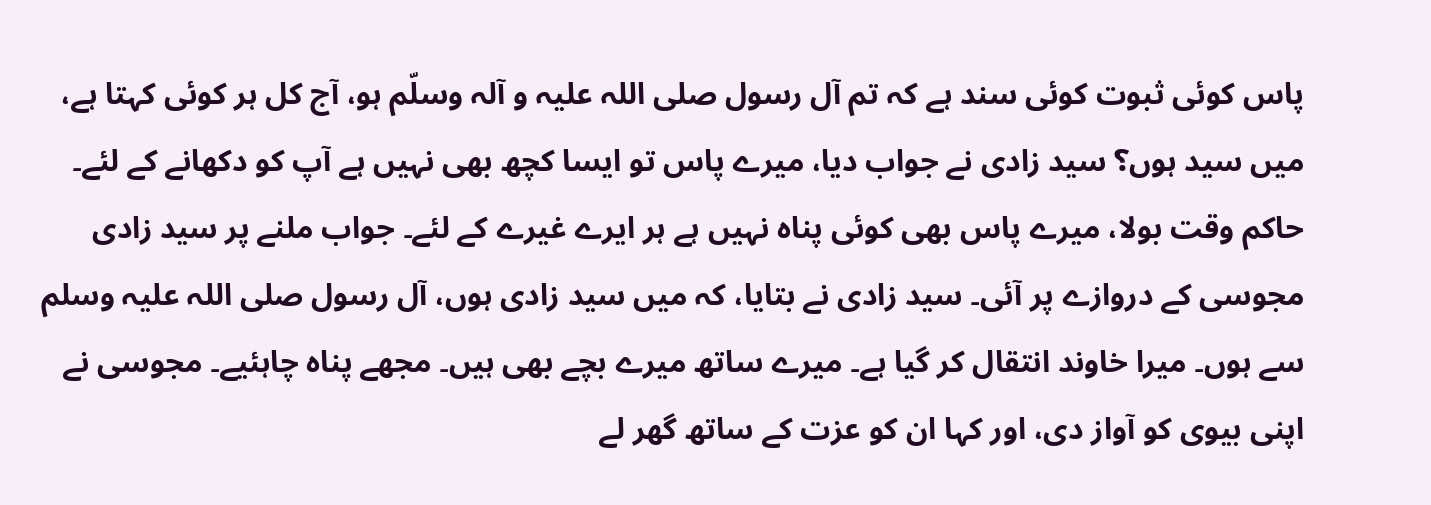پاس کوئی ثبوت کوئی سند ہے کہ تم آل رسول صلی اللہ علیہ و آلہ وسلّم ہو، آج کل ہر کوئی کہتا ہے، میں سید ہوں؟ سید زادی نے جواب دیا، میرے پاس تو ایسا کچھ بھی نہیں ہے آپ کو دکھانے کے لئے۔ حاکم وقت بولا، میرے پاس بھی کوئی پناہ نہیں ہے ہر ایرے غیرے کے لئے۔ جواب ملنے پر سید زادی مجوسی کے دروازے پر آئی۔ سید زادی نے بتایا، کہ میں سید زادی ہوں، آل رسول صلی اللہ علیہ وسلم سے ہوں۔ میرا خاوند انتقال کر گیا ہے۔ میرے ساتھ میرے بچے بھی ہیں۔ مجھے پناہ چاہئیے۔ مجوسی نے اپنی بیوی کو آواز دی، اور کہا ان کو عزت کے ساتھ گھر لے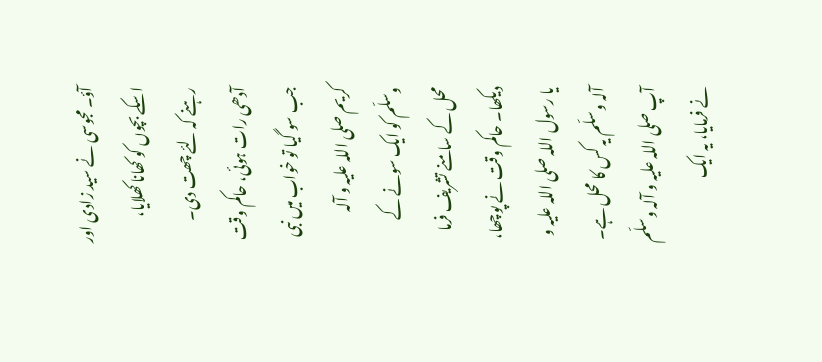آؤ۔ مجوسی نے سید زادی اور اسکے بچوں کو کھانا کھلایا، رہنے کہ لئے چھت دی۔ آدھی رات ہوئی، حاکم وقت جب سو گیا تو خواب میں نبی کریم صلی اللہ علیہ و آلہ وسلّم کو ایک سونے کے محل کے سامنے تشریف فرما دیکھا۔ حاکم وقت نے پوچھا، یا رسول اللہ صلی اللہ علیہ و آلہ وسلّم یہ کس کا محل ہے۔ آپ صلی اللہ علیہ و آلہ وسلّم نے فرمایا، یہ ایک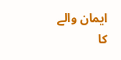ایمان والے کا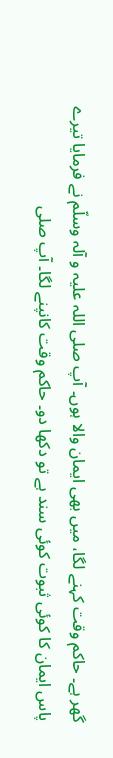گھر ہے۔ حاکم وقت کہنے لگا، میں بھی ایمان والا ہوں۔ آپ صلی اللہ علیہ و آلہ وسلّم نے فرمایا تیرے پاس ایمان کا کوئی ثبوت کوئی سند ہے تو دکھا دو۔ حاکم وقت کانپنے لگا۔ آپ صلی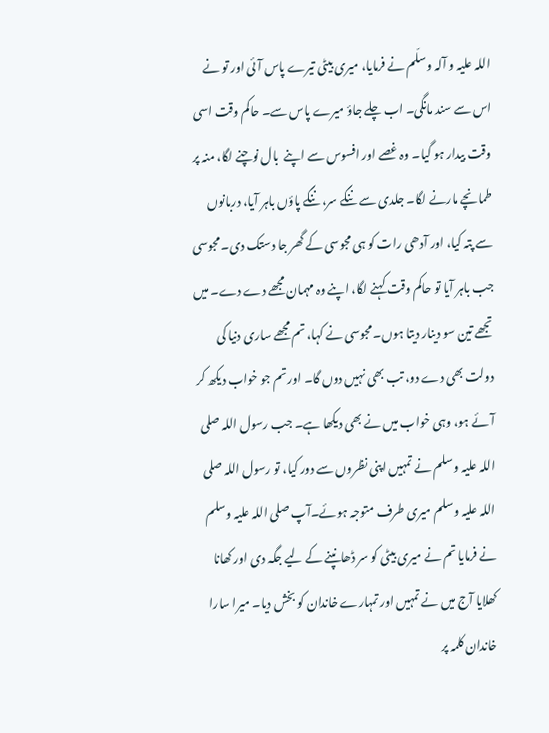اللہ علیہ و آلہ وسلّم نے فرمایا، میری بیٹی تیرے پاس آئی اور تو نے اس سے سند مانگی۔ اب چلے جاؤ میرے پاس سے۔ حاکم وقت اسی وقت بیدار ہو گیا۔ وہ غصے اور افسوس سے اپنے  بال نوچنے لگا، منہ پر طمانچے مارنے لگا۔ جلدی سے ننگے سر، ننگے پاؤں باہر آیا، دربانوں سے پتہ کیا، اور آدھی رات کو ہی مجوسی کے گھر جا دستک دی۔ مجوسی جب باہر آیا تو حاکم وقت کہنے لگا، اپنے وہ مہمان مجھے دے دے۔ میں تجھے تین سو دینار دیتا ہوں۔ مجوسی نے کہا، تم مجھے ساری دنیا کی دولت بھی دے دو، تب بھی نہیں دوں گا۔ اور تم جو خواب دیکھ کر آئے ہو، وہی خواب میں نے بھی دیکھا ہے۔ جب رسول اللہ صلی اللہ علیہ وسلم نے تمہیں اپنی نظروں سے دور کیا، تو رسول اللہ صلی اللہ علیہ وسلم میری طرف متوجہ ہوئے۔آپ صلی اللہ علیہ وسلم نے فرمایا تم نے میری بیٹی کو سر ڈھانپنے کے لیے جگہ دی اور کھانا کھلایا آج میں نے تمہیں اور تمہارے خاندان کو بخش دیا۔ میرا سارا خاندان کلمہ پر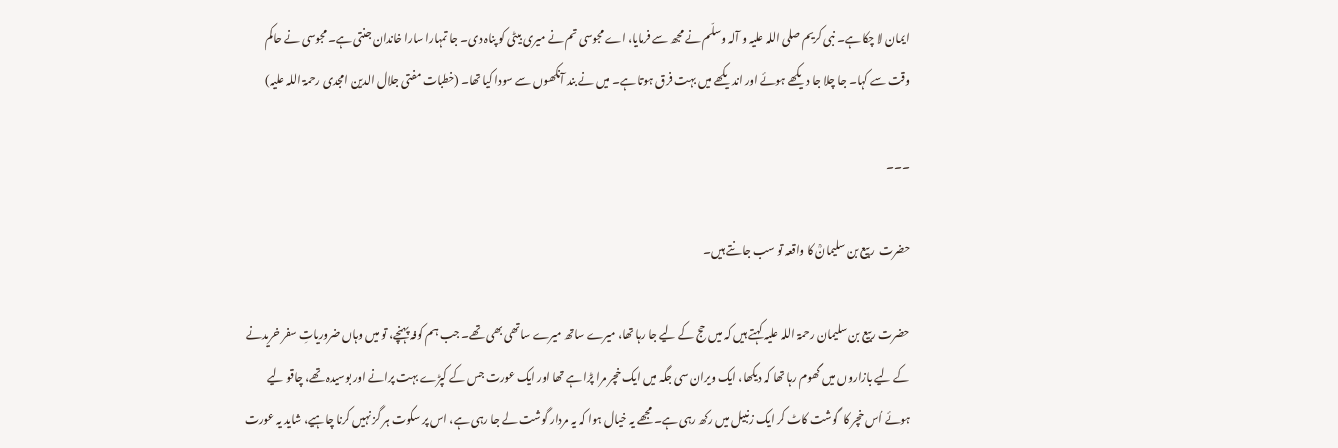ایمان لا چکا ہے۔ نبی کریم صلی اللہ علیہ و آلہ وسلّم نے مجھ سے فرمایا، اے مجوسی تم نے میری بیٹی کو پناہ دی۔ جا تمہارا سارا خاندان جنتی ہے۔ مجوسی نے حاکم وقت سے کہا۔ جا چلا جا دیکھے ہوئے اور اندیکھے میں بہت فرق ہوتا ہے۔ میں نے بند آنکھوں سے سودا کیا تھا۔ (خطبات مفتی جلال الدین امجدی رحمۃ اللہ علیہ)

۔۔۔

حضرت  ربیع بن سلیمانؒ کا واقعہ تو سب جانتے ہیں۔

حضرت ربیع بن سلیمان رحمۃ اللہ علیہ کہتے ہیں کہ میں حج کے لیے جا رہا تھا، میرے ساتھ میرے ساتھی بھی تھے۔ جب ہم کوفہ پہنچے، تو میں وہاں ضروریاتِ سفر خریدنے کے لیے بازاروں میں گھوم رہا تھا کہ دیکھا، ایک ویران سی جگہ میں ایک خچر مرا پڑا ہے تھا اور ایک عورت جس کے کپڑے بہت پرانے اور بوسیدہ تھے، چاقو لیے ہوئے اُس خچر کا  گوشت کاٹ کر ایک زنبیل میں رکھ رہی ہے۔ مجھے یہ خیال ہوا کہ یہ مردار گوشت لے جا رہی ہے، اس پر سکوت ہر گز نہیں کرنا چاہیے، شاید یہ عورت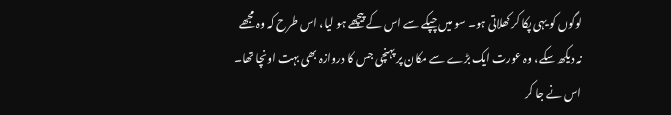لوگوں کو یہی پکا کر کھلاتی ہو۔ سو میں چپکے سے اس کے پیچھے ہو لیا، اس طرح کہ وہ مجھے نہ دیکھ سکے، وہ عورت ایک بڑے سے مکان پر پہنچی جس کا دروازہ بھی بہت اونچا تھا۔ اس نے جا کر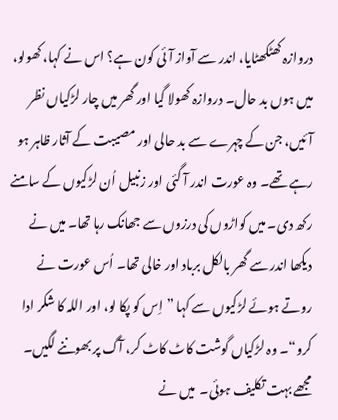دروازہ کھٹکھٹایا، اندر سے آواز آئی کون ہے؟ اس نے کہا، کھولو، میں ہوں بد حال۔ دروازہ کھولا گیا اور گھر میں چار لڑکیاں نظر آئیں، جن کے چہرے سے بد حالی اور مصیبت کے آثار ظاہر ہو رہے تھے۔ وہ عورت اندر آ گئی اور زنبیل اُن لڑکیوں کے سامنے رکھ دی۔ میں کواڑوں کی درزوں سے جھانک رہا تھا۔ میں نے دیکھا اندر سے گھر بالکل برباد اور خالی تھا۔ اُس عورت نے روتے ہوئے لڑکیوں سے کہا ”اِس کو پکا لو، اور اللہ کا شکر ادا کرو“۔ وہ لڑکیاں گوشت کاٹ کاٹ کر، آگ پر بھوننے لگیں۔ مجھے بہت تکلیف ہوئی۔  میں نے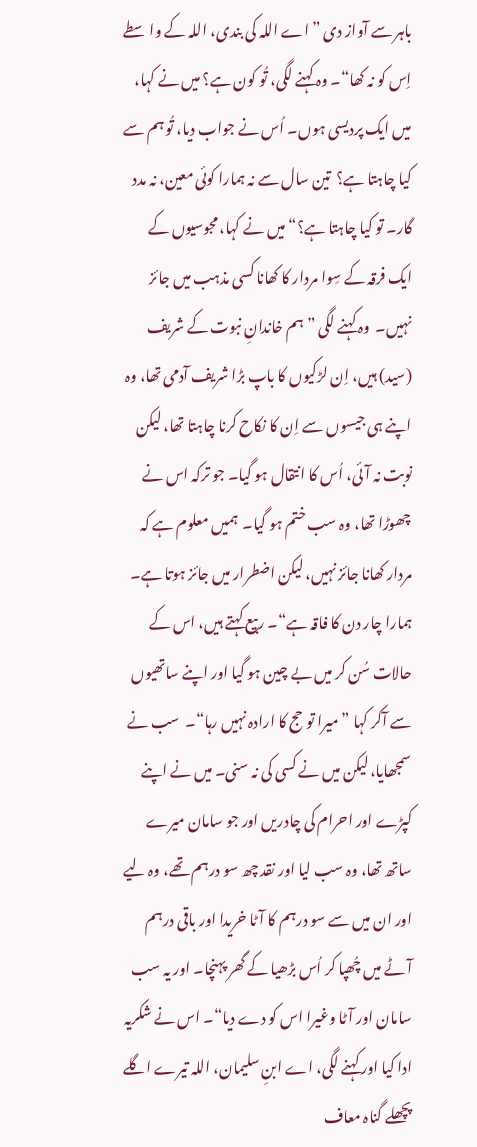باہر سے آواز دی ”اے اللہ کی بندی، اللہ کے واسطے اِس کو نہ کھا“۔ وہ کہنے لگی، تُو کون ہے؟ میں نے کہا، میں ایک پردیسی ہوں۔ اُس نے جواب دیا، تُو ہم سے کیا چاہتا ہے؟  تین سال سے نہ ہمارا کوئی معین، نہ مدد گار۔ تو کیا چاہتا ہے؟“ میں نے کہا، مجوسیوں کے ایک فرقہ کے سِوا مردار کا کھانا کسی مذہب میں جائز نہیں۔  وہ کہنے لگی ”ہم خاندانِ نبوت کے شریف (سید) ہیں، اِن لڑکیوں کا باپ بڑا شریف آدمی تھا، وہ اپنے ہی جیسوں سے اِن کا نکاح کرنا چاہتا تھا، لیکن نوبت نہ آئی، اُس کا انتقال ہو گیا۔ جو ترکہ اس نے چھوڑا تھا، وہ سب ختم ہو گیا۔  ہمیں معلوم ہے کہ مردار کھانا جائز نہیں، لیکن اضطرار میں جائز ہوتا ہے۔ ہمارا چار دن کا فاقہ ہے“۔ ربیع کہتے ہیں، اس کے حالات سُن کر میں بے چین ہو گیا اور اپنے ساتھیوں سے آکر کہا ”میرا تو حج کا ارادہ نہیں رہا“۔  سب نے سمجھایا، لیکن میں نے کسی کی نہ سنی۔ میں نے اپنے کپڑے اور احرام کی چادریں اور جو سامان میرے ساتھ تھا، وہ سب لیا اور نقد چھ سو درہم تھے، وہ لیے اور ان میں سے سو درہم کا آٹا خریدا اور باقی درہم آٹے میں چُھپا کر اُس بڑھیا کے گھر پہنچا۔ اور یہ سب سامان اور آٹا وغیرا اس کو دے دیا“۔ اس نے شکریہ ادا کیا اور کہنے لگی، اے ابنِ سلیمان، اللہ تیرے اگلے پچھلے گناہ معاف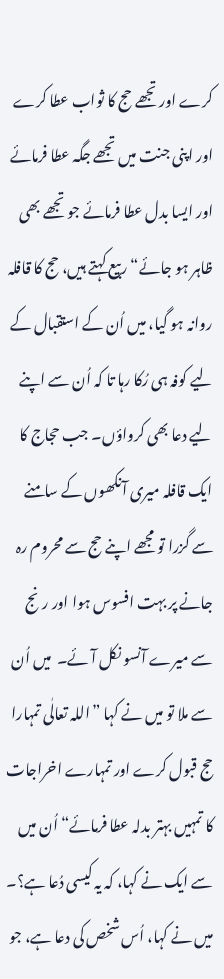کرے اور تجھے حج کا ثواب عطا کرے اور اپنی جنت میں تجھے جگہ عطا فرمائے اور ایسا بدل عطا فرمائے جو تجھے بھی ظاہر ہو جائے“ ربیع کہتے ہیں، حج کا قافلہ روانہ ہو گیا، میں اُن کے استقبال کے لیے کوفہ ہی رُکا رہا تا کہ اُن سے اپنے لیے دعا بھی کرواؤں۔ جب حجاج کا ایک قافلہ میری آنکھوں کے سامنے سے گزرا تو مجھے اپنے حج سے محروم رہ جانے پر بہت افسوس ہوا اور رنج سے میرے آنسو نکل آئے۔  میں اُن سے ملا تو میں نے کہا ”اللہ تعالٰی تمہارا حج قبول کرے اور تمہارے اخراجات کا تمہیں بہتر بدلہ عطا فرمائے“ اُن میں سے ایک نے کہا، کہ یہ کیسی دُعا ہے؟۔ میں نے کہا، اُس شخص کی دعا ہے، جو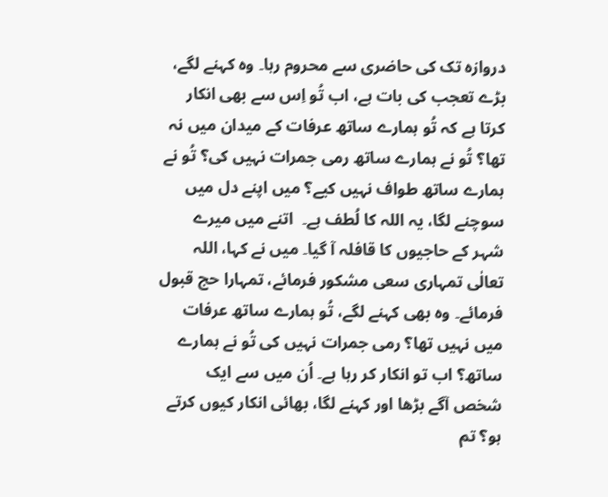دروازہ تک کی حاضری سے محروم رہا۔ وہ کہنے لگے، بڑے تعجب کی بات ہے، اب تُو اِس سے بھی انکار کرتا ہے کہ تُو ہمارے ساتھ عرفات کے میدان میں نہ تھا؟ تُو نے ہمارے ساتھ رمی جمرات نہیں کی؟ تُو نے ہمارے ساتھ طواف نہیں کیے؟ میں اپنے دل میں سوچنے لگا، یہ اللہ کا لُطف ہے۔  اتنے میں میرے شہر کے حاجیوں کا قافلہ آ گیا۔ میں نے کہا، اللہ تعالٰی تمہاری سعی مشکور فرمائے، تمہارا حج قبول فرمائے۔ وہ بھی کہنے لگے، تُو ہمارے ساتھ عرفات میں نہیں تھا؟ رمی جمرات نہیں کی تُو نے ہمارے ساتھ؟ اب تو انکار کر رہا ہے۔ اُن میں سے ایک شخص آگے بڑھا اور کہنے لگا، بھائی انکار کیوں کرتے ہو؟ تم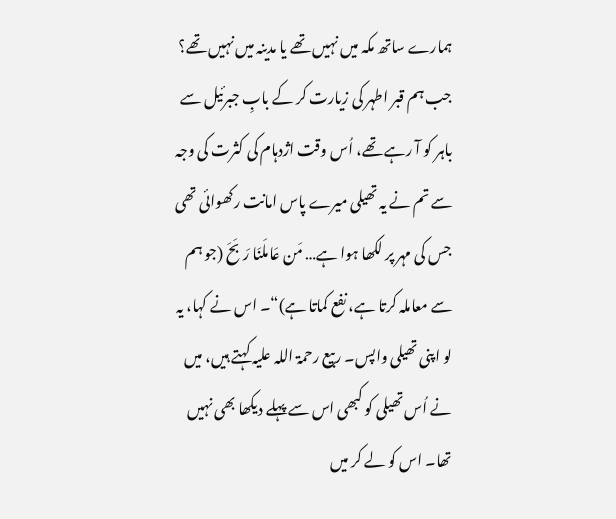ہمارے ساتھ مکہ میں نہیں تھے یا مدینہ میں نہیں تھے؟ جب ہم قبر اطہر کی زیارت کر کے بابِ جبرئیل سے باہر کو آ رہے تھے، اُس وقت اژدہام کی کثرت کی وجہ سے تم نے یہ تھیلی میرے پاس امانت رکھوائی تھی  جس کی مہر پر لکھا ہوا ہے… مَن عَاملَنَا رَبَحَ (جو ہم سے معاملہ کرتا ہے، نفع کماتا ہے)“۔ اس نے کہا، یہ لو اپنی تھیلی واپس۔ ربیع رحمۃ اللہ علیہ کہتے ہیں، میں نے اُس تھیلی کو کبھی اس سے پہلے دیکھا بھی نہیں تھا۔ اس کو لے کر میں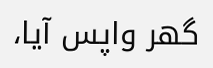گھر واپس آیا،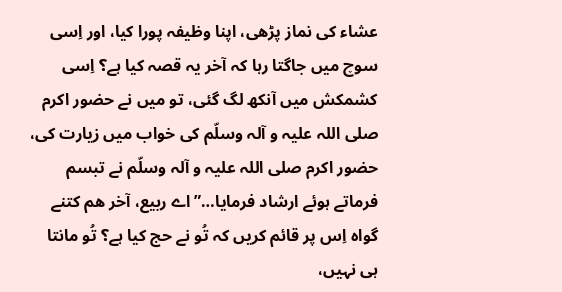عشاء کی نماز پڑھی، اپنا وظیفہ پورا کیا، اور اِسی سوچ میں جاگتا رہا کہ آخر یہ قصہ کیا ہے؟ اِسی کشمکش میں آنکھ لگ گئی، تو میں نے حضور اکرم صلی اللہ علیہ و آلہ وسلّم کی خواب میں زیارت کی، حضور اکرم صلی اللہ علیہ و آلہ وسلّم نے تبسم فرماتے ہوئے ارشاد فرمایا…”اے ربیع، آخر ھم کتنے گواہ اِس پر قائم کریں کہ تُو نے حج کیا ہے؟ تُو مانتا ہی نہیں،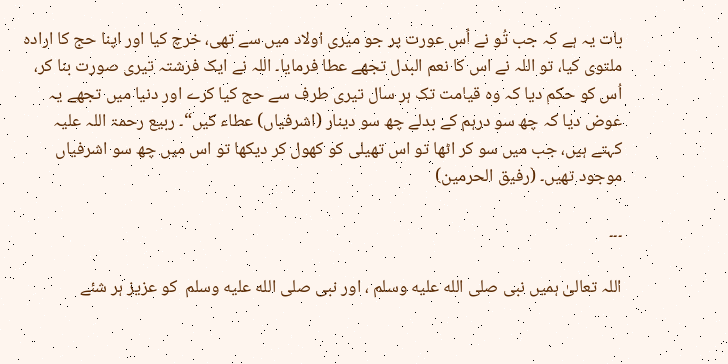بات یہ ہے کہ جب تُو نے اُس عورت پر جو میری اولاد میں سے تھی، خرچ کیا اور اپنا حج کا ارادہ ملتوی کیا، تو اللہ نے اس کا نعم البدل تجھے عطا فرمایا۔ اللہ نے ایک فرشتہ تیری صورت بنا کر، اُس کو حکم دیا کہ وہ قیامت تک ہر سال تیری طرف سے حج کیا کرے اور دنیا میں تجھے یہ عوض دیا کہ چھ سو درہم کے بدلے چھ سو دینار (اشرفیاں) عطاء کیں“۔ ربیع رحمۃ اللہ علیہ کہتے ہیں، جب میں سو کر اٹھا تو اس تھیلی کو کھول کر دیکھا تو اس میں چھ سو اشرفیاں موجود تھیں۔ (رفیق الحرمین)

۔۔۔

اللہ تعالیٰ ہمیں نبی صلى الله عليه وسلم ، اور نبی صلى الله عليه وسلم  کو عزیز ہر شئے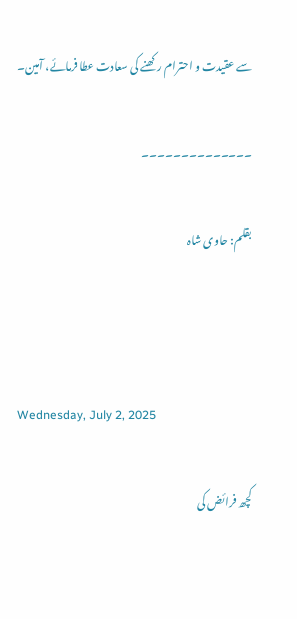سے عقیدت و احترام رکھنے کی سعادت عطا فرمائے، آمین۔

۔۔۔۔۔۔۔۔۔۔۔۔۔۔

بقلم: حاوی شاہ



Wednesday, July 2, 2025

کچھ فرائض کی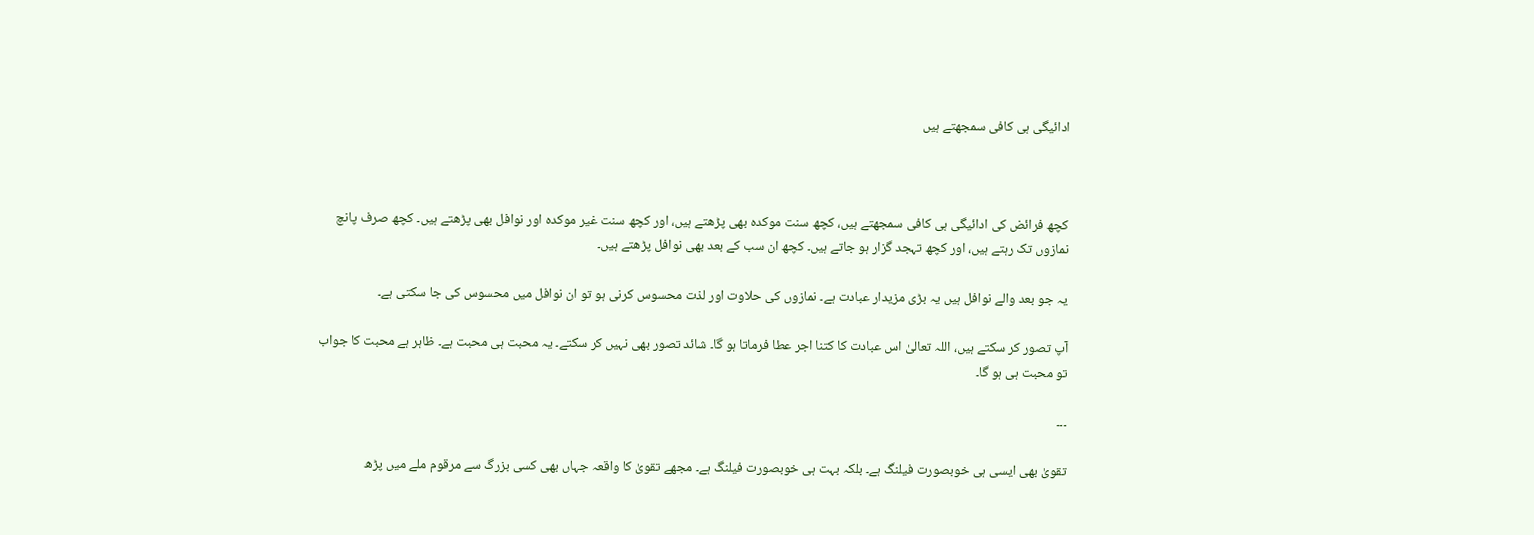ادائیگی ہی کافی سمجھتے ہیں



کچھ فرائض کی ادائیگی ہی کافی سمجھتے ہیں، کچھ سنت موکدہ بھی پڑھتے ہیں، اور کچھ سنت غیر موکدہ اور نوافل بھی پڑھتے ہیں۔ کچھ صرف پانچ نمازوں تک رہتے ہیں، اور کچھ تہجد گزار ہو جاتے ہیں۔ کچھ ان سب کے بعد بھی نوافل پڑھتے ہیں۔

یہ جو بعد والے نوافل ہیں یہ بڑی مزیدار عبادت ہے۔ نمازوں کی حلاوت اور لذت محسوس کرنی ہو تو ان نوافل میں محسوس کی جا سکتی ہے۔

آپ تصور کر سکتے ہیں، اللہ تعالیٰ اس عبادت کا کتنا اجر عطا فرماتا ہو گا۔ شائد تصور بھی نہیں کر سکتے۔ یہ محبت ہی محبت ہے۔ ظاہر ہے محبت کا جواب تو محبت ہی ہو گا۔

۔۔۔

تقویٰ بھی ایسی ہی خوبصورت فیلنگ ہے۔ بلکہ بہت ہی خوبصورت فیلنگ ہے۔ مجھے تقویٰ کا واقعہ جہاں بھی کسی بزرگ سے مرقوم ملے میں پڑھ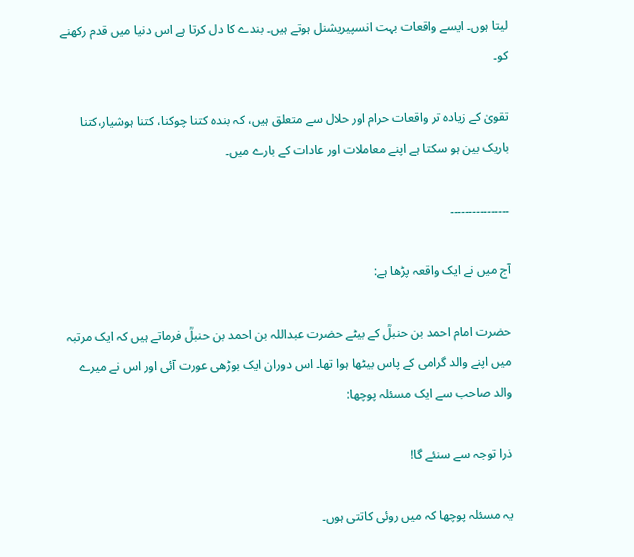لیتا ہوں۔ ایسے واقعات بہت انسپیریشنل ہوتے ہیں۔ بندے کا دل کرتا ہے اس دنیا میں قدم رکھنے کو۔

تقویٰ کے زیادہ تر واقعات حرام اور حلال سے متعلق ہیں، کہ بندہ کتنا چوکنا، کتنا ہوشیار،کتنا باریک بین ہو سکتا ہے اپنے معاملات اور عادات کے بارے میں۔

۔۔۔۔۔۔۔۔۔۔۔۔۔۔۔۔

آج میں نے ایک واقعہ پڑھا ہے:

حضرت امام احمد بن حنبلؒ کے بیٹے حضرت عبداللہ بن احمد بن حنبلؒ فرماتے ہیں کہ ایک مرتبہ میں اپنے والد گرامی کے پاس بیٹھا ہوا تھا۔ اس دوران ایک بوڑھی عورت آئی اور اس نے میرے والد صاحب سے ایک مسئلہ پوچھا:

ذرا توجہ سے سنئے گا!

یہ مسئلہ پوچھا کہ میں روئی کاتتی ہوں۔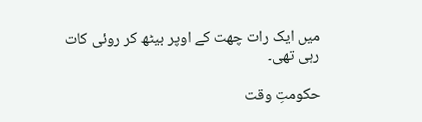میں ایک رات چھت کے اوپر بیٹھ کر روئی کات رہی تھی۔

حکومتِ وقت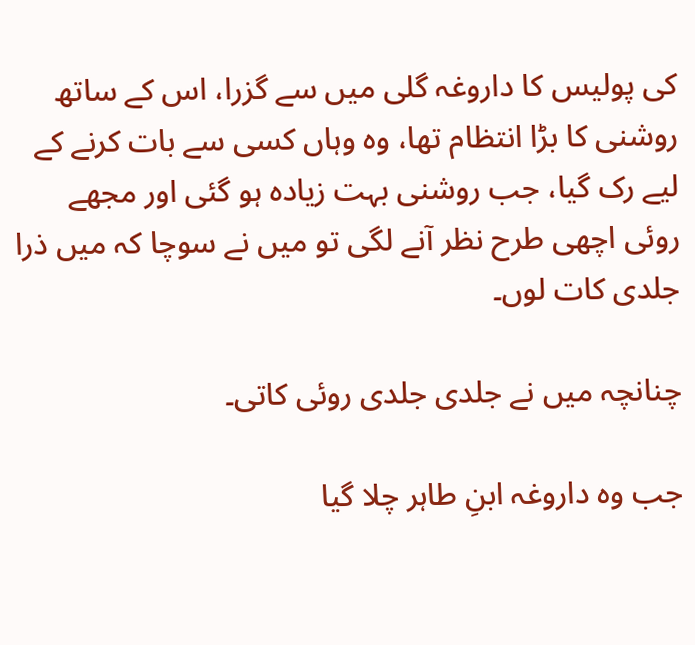کی پولیس کا داروغہ گلی میں سے گزرا، اس کے ساتھ روشنی کا بڑا انتظام تھا، وہ وہاں کسی سے بات کرنے کے لیے رک گیا، جب روشنی بہت زیادہ ہو گئی اور مجھے روئی اچھی طرح نظر آنے لگی تو میں نے سوچا کہ میں ذرا جلدی کات لوں۔

چنانچہ میں نے جلدی جلدی روئی کاتی۔

جب وہ داروغہ ابنِ طاہر چلا گیا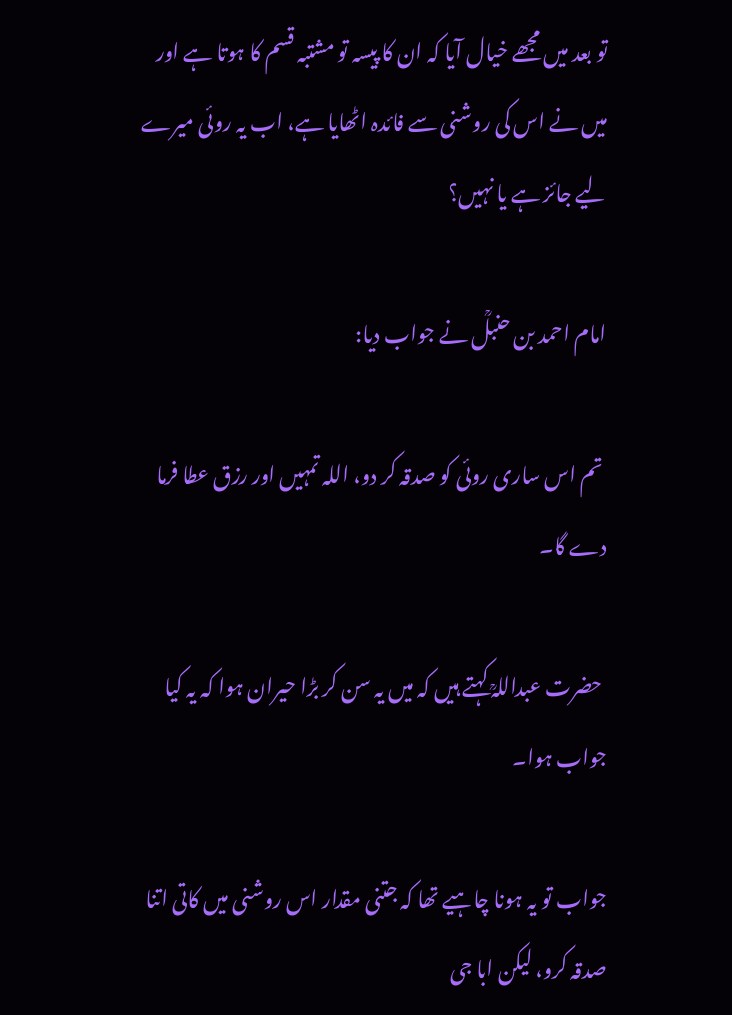تو بعد میں مجھے خیال آیا کہ ان کا پیسہ تو مشتبہ قسم کا ہوتا ہے اور میں نے اس کی روشنی سے فائدہ اٹھایا ہے، اب یہ روئی میرے لیے جائز ہے یا نہیں؟

امام احمد بن حنبلؒ نے جواب دیا:

 تم اس ساری روئی کو صدقہ کر دو، اللہ تمہیں اور رزق عطا فرما دے گا۔

 حضرت عبداللہؒ کہتے ہیں کہ میں یہ سن کر بڑا حیران ہوا کہ یہ کیا جواب ہوا۔

جواب تو یہ ہونا چاہیے تھا کہ جتنی مقدار اس روشنی میں کاتی اتنا صدقہ کرو، لیکن ابا جی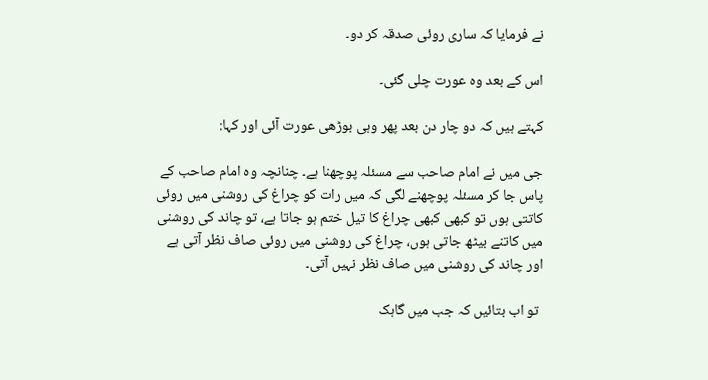نے فرمایا کہ ساری روئی صدقہ کر دو۔

اس کے بعد وہ عورت چلی گئی۔

کہتے ہیں کہ دو چار دن بعد پھر وہی بوڑھی عورت آئی اور کہا:

جی میں نے امام صاحب سے مسئلہ پوچھنا ہے۔ چنانچہ وہ امام صاحب کے پاس جا کر مسئلہ پوچھنے لگی کہ میں رات کو چراغ کی روشنی میں روئی کاتتی ہوں تو کبھی کبھی چراغ کا تیل ختم ہو جاتا ہے، تو چاند کی روشنی میں کاتنے بیٹھ جاتی ہوں، چراغ کی روشنی میں روئی صاف نظر آتی ہے اور چاند کی روشنی میں صاف نظر نہیں آتی۔

 تو اب بتائیں کہ جب میں گاہک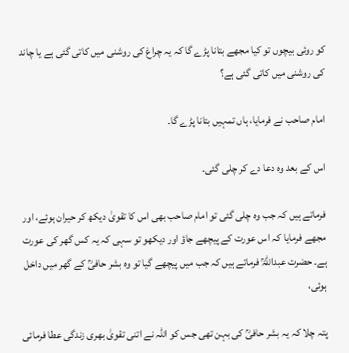کو روئی بیچوں تو کیا مجھے بتانا پڑے گا کہ یہ چراغ کی روشنی میں کاتی گئی ہے یا چاند کی روشنی میں کاتی گئی ہے؟

امام صاحب نے فرمایا، ہاں تمہیں بتانا پڑے گا۔

اس کے بعد وہ دعا دے کر چلی گئی۔

فرماتے ہیں کہ جب وہ چلی گئی تو امام صاحب بھی اس کا تقویٰ دیکھ کر حیران ہوئے، اور مجھے فرمایا کہ اس عورت کے پیچھے جاؤ اور دیکھو تو سہی کہ یہ کس گھر کی عورت ہے۔ حضرت عبداللہؒ فرماتے ہیں کہ جب میں پیچھے گیا تو وہ بشر حافیؒ کے گھر میں داخل ہوئی،

پتہ چلا کہ یہ بشر حافیؒ کی بہن تھی جس کو اللہ نے اتنی تقویٰ بھری زندگی عطا فرمائی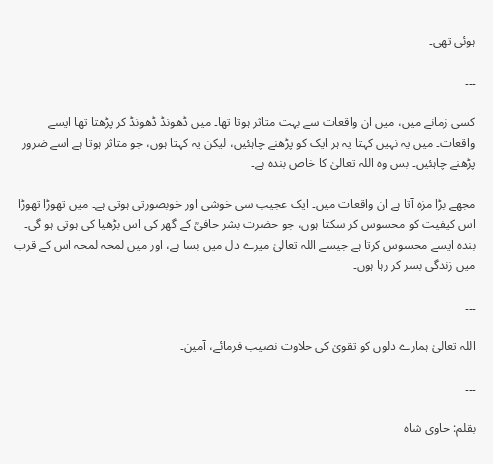ہوئی تھی۔

۔۔۔

کسی زمانے میں، میں ان واقعات سے بہت متاثر ہوتا تھا۔ میں ڈھونڈ ڈھونڈ کر پڑھتا تھا ایسے واقعات۔ میں یہ نہیں کہتا یہ ہر ایک کو پڑھنے چاہئیں، لیکن یہ کہتا ہوں، جو متاثر ہوتا ہے اسے ضرور پڑھنے چاہئیں۔ بس وہ اللہ تعالیٰ کا خاص بندہ ہے۔

مجھے بڑا مزہ آتا ہے ان واقعات میں۔ ایک عجیب سی خوشی اور خوبصورتی ہوتی ہے۔ میں تھوڑا تھوڑا اس کیفیت کو محسوس کر سکتا ہوں، جو حضرت بشر حافیؒ کے گھر کی اس بڑھیا کی ہوتی ہو گی۔ بندہ ایسے محسوس کرتا ہے جیسے اللہ تعالیٰ میرے دل میں بسا ہے، اور میں لمحہ لمحہ اس کے قرب میں زندگی بسر کر رہا ہوں۔

۔۔۔

اللہ تعالیٰ ہمارے دلوں کو تقویٰ کی حلاوت نصیب فرمائے، آمین۔

۔۔۔

بقلم: حاوی شاہ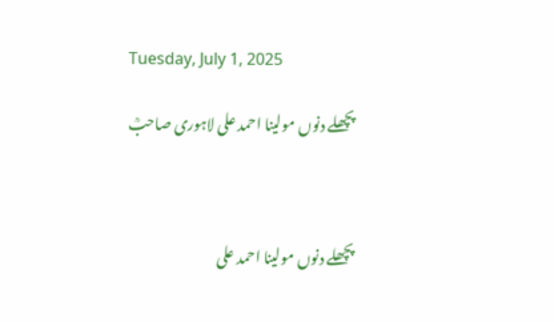Tuesday, July 1, 2025

پچھلے دنوں مولینا احمد علی لاہوری صاحبؒ



پچھلے دنوں مولینا احمد علی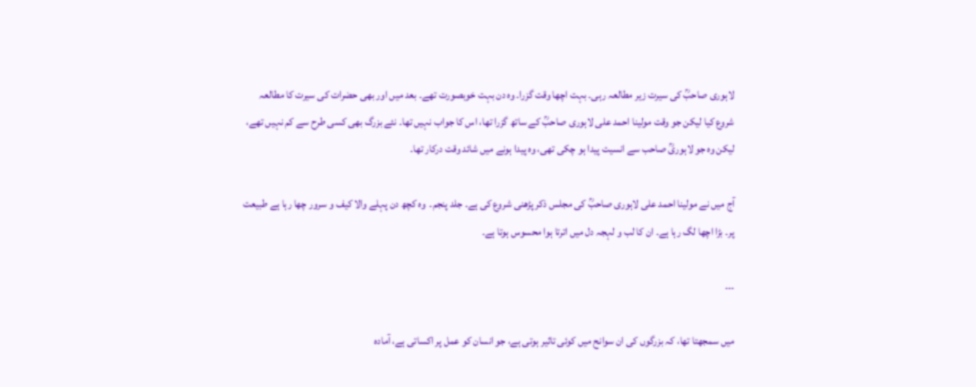لاہوری صاحبؒ کی سیرت زیر مطالعہ رہی۔ بہت اچھا وقت گزرا۔ وہ دن بہت خوبصورت تھے۔ بعد میں اور بھی حضرات کی سیرت کا مطالعہ شروع کیا لیکن جو وقت مولینا احمد علی لاہوری صاحبؒ کے ساتھ گزرا تھا، اس کا جواب نہیں تھا۔ نئے بزرگ بھی کسی طرح سے کم نہیں تھے، لیکن وہ جو لاہوریؒ صاحب سے انسیت پیدا ہو چکی تھی، وہ پیدا ہونے میں شائد وقت درکار تھا۔

آج میں نے مولینا احمد علی لاہوری صاحبؒ کی مجلس ذکر پڑھنی شروع کی ہے۔ جلد پنجم۔  وہ کچھ دن پہلے والا کیف و سرور چھا رہا ہے طبیعت پر۔ بڑا اچھا لگ رہا ہے۔ ان کا لب و لہجہ دل میں اترتا ہوا محسوس ہوتا ہے۔

۔۔۔

میں سمجھتا تھا، کہ بزرگوں کی ان سوانح میں کوئی تاثیر ہوتی ہے، جو انسان کو عمل پر اکساتی ہے، آمادہ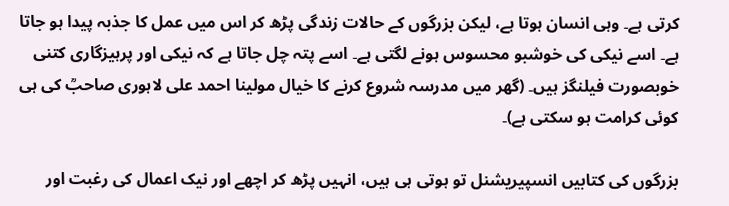کرتی ہے۔ وہی انسان ہوتا ہے، لیکن بزرگوں کے حالات زندگی پڑھ کر اس میں عمل کا جذبہ پیدا ہو جاتا ہے۔ اسے نیکی کی خوشبو محسوس ہونے لگتی ہے۔ اسے پتہ چل جاتا ہے کہ نیکی اور پرہیزگاری کتنی خوبصورت فیلنگز ہیں۔ (گھر میں مدرسہ شروع کرنے کا خیال مولینا احمد علی لاہوری صاحبؒ کی ہی کوئی کرامت ہو سکتی ہے)۔

بزرگوں کی کتابیں انسپیریشنل تو ہوتی ہی ہیں، انہیں پڑھ کر اچھے اور نیک اعمال کی رغبت اور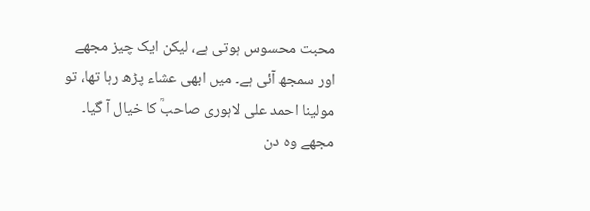محبت محسوس ہوتی ہے، لیکن ایک چیز مجھے اور سمجھ آئی ہے۔ میں ابھی عشاء پڑھ رہا تھا، تو مولینا احمد علی لاہوری صاحبؒ کا خیال آ گیا۔ مجھے وہ دن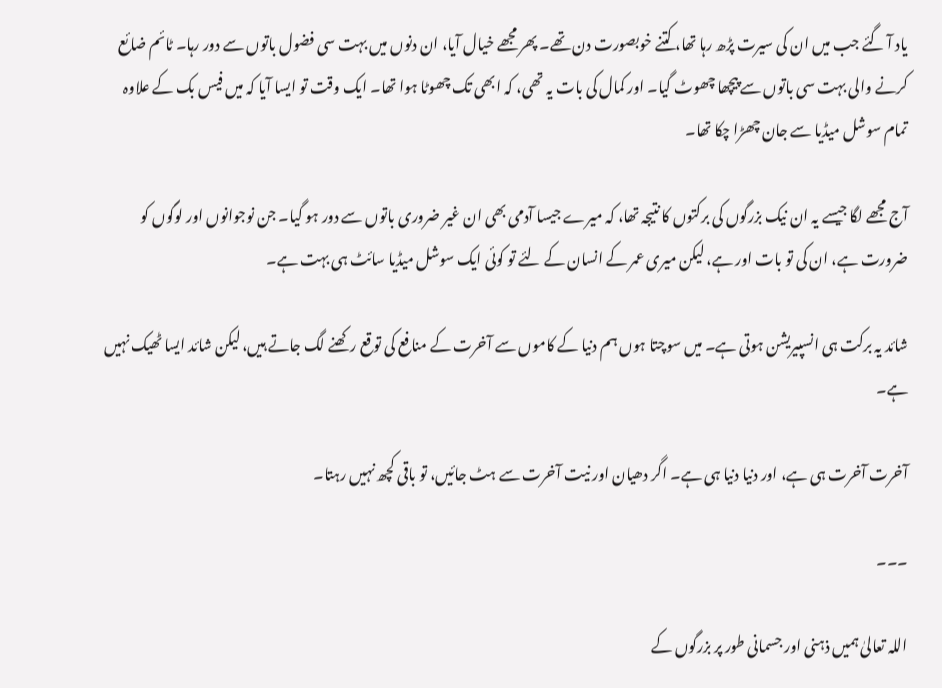یاد آ گئے جب میں ان کی سیرت پڑھ رہا تھا، کتنے خوبصورت دن تھے۔ پھر مجھے خیال آیا، ان دنوں میں بہت سی فضول باتوں سے دور رہا۔ ٹائم ضائع کرنے والی بہت سی باتوں سے پیچھا چھوٹ گیا۔ اور کمال کی بات یہ تھی، کہ ابھی تک چھوٹا ہوا تھا۔ ایک وقت تو ایسا آیا کہ میں فیس بک کے علاوہ تمام سوشل میڈیا سے جان چھڑا چکا تھا۔

آج مجھے لگا جیسے یہ ان نیک بزرگوں کی برکتوں کا نتیجہ تھا، کہ میرے جیسا آدمی بھی ان غیر ضروری باتوں سے دور ہو گیا۔ جن نوجوانوں اور لوگوں کو ضرورت ہے، ان کی تو بات اور ہے، لیکن میری عمر کے انسان کے لئے تو کوئی ایک سوشل میڈیا سائٹ ہی بہت ہے۔

شائد یہ برکت ہی انسپیریشن ہوتی ہے۔ میں سوچتا ہوں ہم دنیا کے کاموں سے آخرت کے منافع کی توقع رکھنے لگ جاتے ہیں، لیکن شائد ایسا ٹھیک نہیں ہے۔

آخرت آخرت ہی ہے، اور دنیا دنیا ہی ہے۔ اگر دھیان اور نیت آخرت سے ہٹ جائیں، تو باقی کچھ نہیں رہتا۔

۔۔۔

اللہ تعالیٰ ہمیں ذہنی اور جسمانی طور پر بزرگوں کے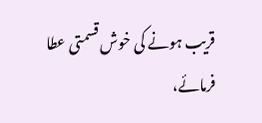قریب ہونے کی خوش قسمتی عطا فرمائے،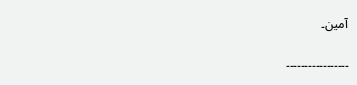آمین۔

۔۔۔۔۔۔۔۔۔۔۔۔۔۔۔۔۔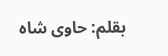بقلم: حاوی شاہ